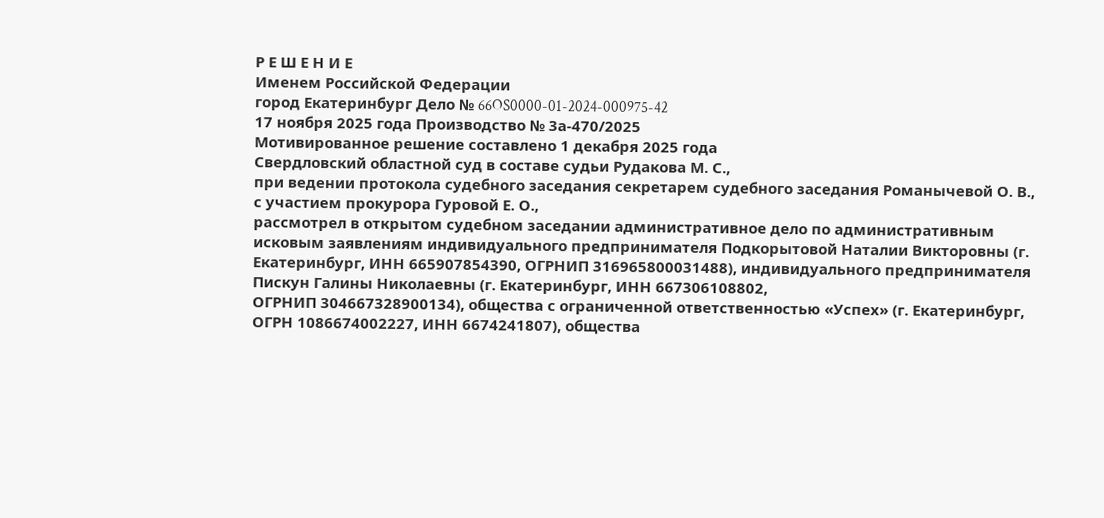Р Е Ш Е Н И Е
Именем Российской Федерации
город Екатеринбург Дело № 66OS0000-01-2024-000975-42
17 ноября 2025 года Производство № 3а-470/2025
Мотивированное решение составлено 1 декабря 2025 года
Свердловский областной суд в составе судьи Рудакова М. С.,
при ведении протокола судебного заседания секретарем судебного заседания Романычевой О. В.,
с участием прокурора Гуровой Е. О.,
рассмотрел в открытом судебном заседании административное дело по административным исковым заявлениям индивидуального предпринимателя Подкорытовой Наталии Викторовны (г. Екатеринбург, ИНН 665907854390, ОГРНИП 316965800031488), индивидуального предпринимателя Пискун Галины Николаевны (г. Екатеринбург, ИНН 667306108802,
ОГРНИП 304667328900134), общества с ограниченной ответственностью «Успех» (г. Екатеринбург, ОГРН 1086674002227, ИНН 6674241807), общества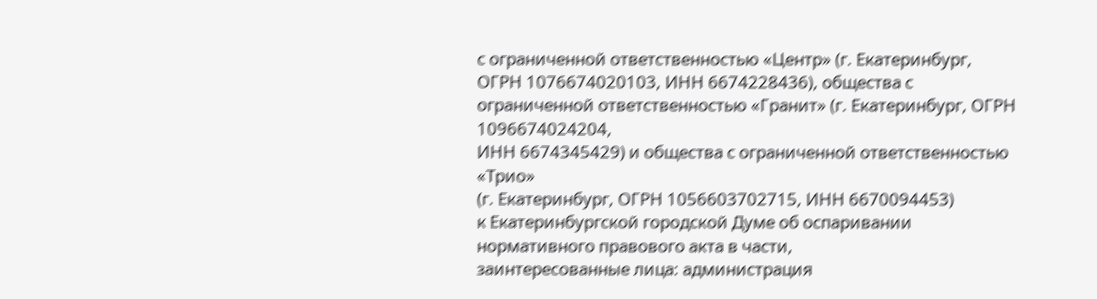с ограниченной ответственностью «Центр» (г. Екатеринбург,
ОГРН 1076674020103, ИНН 6674228436), общества с ограниченной ответственностью «Гранит» (г. Екатеринбург, ОГРН 1096674024204,
ИНН 6674345429) и общества с ограниченной ответственностью «Трио»
(г. Екатеринбург, ОГРН 1056603702715, ИНН 6670094453)
к Екатеринбургской городской Думе об оспаривании нормативного правового акта в части,
заинтересованные лица: администрация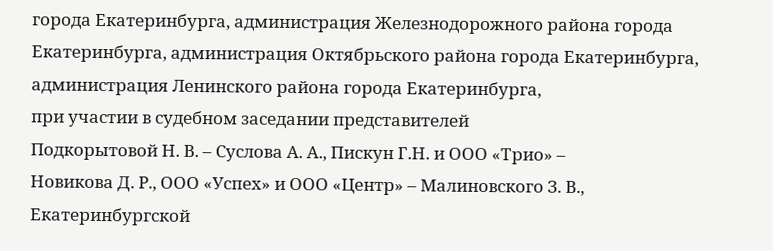города Екатеринбурга, администрация Железнодорожного района города Екатеринбурга, администрация Октябрьского района города Екатеринбурга,
администрация Ленинского района города Екатеринбурга,
при участии в судебном заседании представителей
Подкорытовой Н. В. – Суслова А. А., Пискун Г.Н. и ООО «Трио» –
Новикова Д. Р., ООО «Успех» и ООО «Центр» – Малиновского З. В.,
Екатеринбургской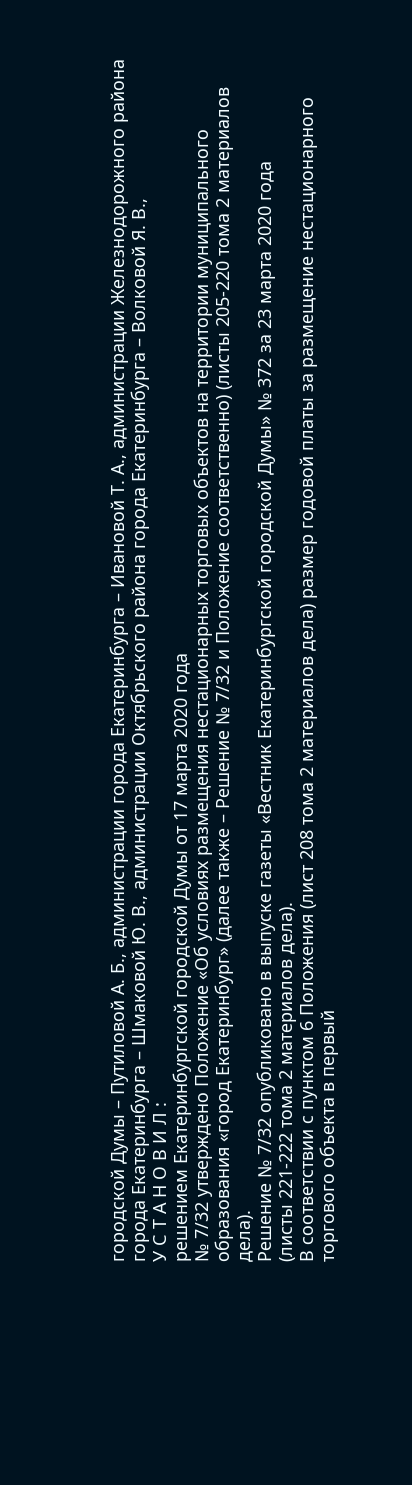городской Думы – Путиловой А. Б., администрации города Екатеринбурга – Ивановой Т. А., администрации Железнодорожного района города Екатеринбурга – Шмаковой Ю. В., администрации Октябрьского района города Екатеринбурга – Волковой Я. В.,
У С Т А Н О В И Л :
решением Екатеринбургской городской Думы от 17 марта 2020 года
№ 7/32 утверждено Положение «Об условиях размещения нестационарных торговых объектов на территории муниципального образования «город Екатеринбург» (далее также – Решение № 7/32 и Положение соответственно) (листы 205-220 тома 2 материалов дела).
Решение № 7/32 опубликовано в выпуске газеты «Вестник Екатеринбургской городской Думы» № 372 за 23 марта 2020 года
(листы 221-222 тома 2 материалов дела).
В соответствии с пунктом 6 Положения (лист 208 тома 2 материалов дела) размер годовой платы за размещение нестационарного торгового объекта в первый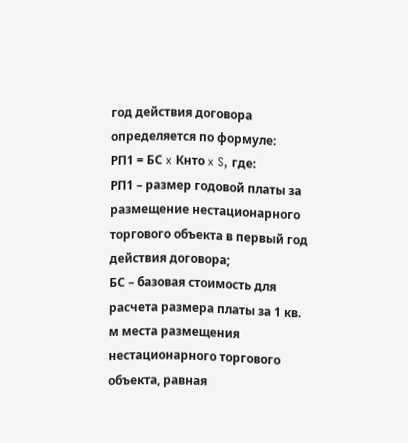год действия договора определяется по формуле:
РП1 = БС x Кнто x S, где:
РП1 – размер годовой платы за размещение нестационарного торгового объекта в первый год действия договора;
БС – базовая стоимость для расчета размера платы за 1 кв. м места размещения нестационарного торгового объекта, равная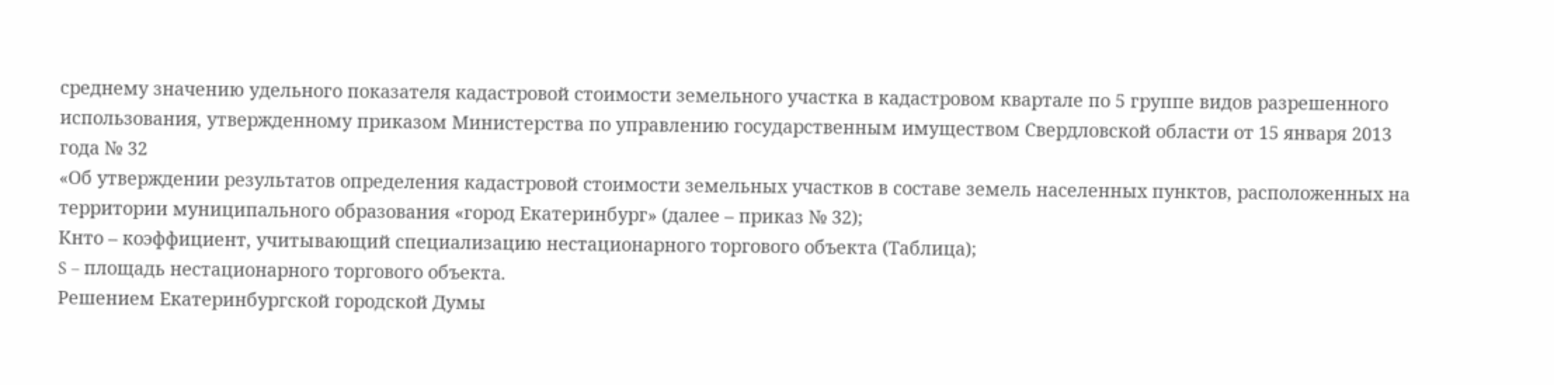среднему значению удельного показателя кадастровой стоимости земельного участка в кадастровом квартале по 5 группе видов разрешенного использования, утвержденному приказом Министерства по управлению государственным имуществом Свердловской области от 15 января 2013 года № 32
«Об утверждении результатов определения кадастровой стоимости земельных участков в составе земель населенных пунктов, расположенных на территории муниципального образования «город Екатеринбург» (далее – приказ № 32);
Кнто – коэффициент, учитывающий специализацию нестационарного торгового объекта (Таблица);
S – площадь нестационарного торгового объекта.
Решением Екатеринбургской городской Думы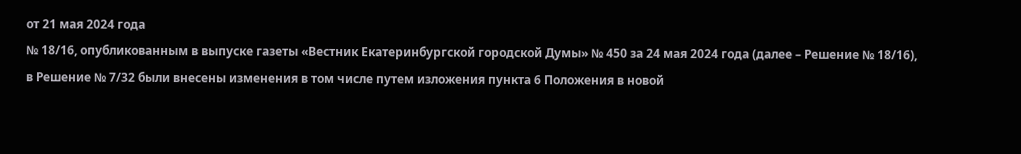от 21 мая 2024 года
№ 18/16, опубликованным в выпуске газеты «Вестник Екатеринбургской городской Думы» № 450 за 24 мая 2024 года (далее – Решение № 18/16),
в Решение № 7/32 были внесены изменения в том числе путем изложения пункта 6 Положения в новой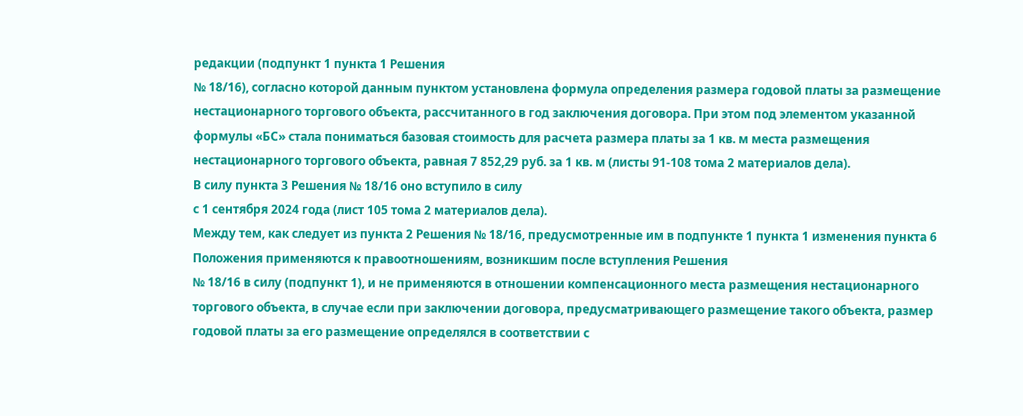редакции (подпункт 1 пункта 1 Решения
№ 18/16), согласно которой данным пунктом установлена формула определения размера годовой платы за размещение нестационарного торгового объекта, рассчитанного в год заключения договора. При этом под элементом указанной формулы «БС» стала пониматься базовая стоимость для расчета размера платы за 1 кв. м места размещения нестационарного торгового объекта, равная 7 852,29 руб. за 1 кв. м (листы 91-108 тома 2 материалов дела).
В силу пункта 3 Решения № 18/16 оно вступило в силу
с 1 сентября 2024 года (лист 105 тома 2 материалов дела).
Между тем, как следует из пункта 2 Решения № 18/16, предусмотренные им в подпункте 1 пункта 1 изменения пункта 6 Положения применяются к правоотношениям, возникшим после вступления Решения
№ 18/16 в силу (подпункт 1), и не применяются в отношении компенсационного места размещения нестационарного торгового объекта, в случае если при заключении договора, предусматривающего размещение такого объекта, размер годовой платы за его размещение определялся в соответствии с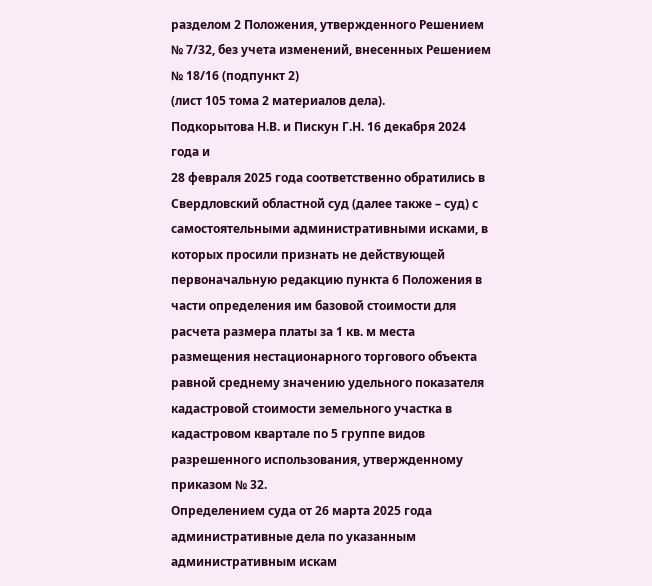разделом 2 Положения, утвержденного Решением № 7/32, без учета изменений, внесенных Решением № 18/16 (подпункт 2)
(лист 105 тома 2 материалов дела).
Подкорытова Н.В. и Пискун Г.Н. 16 декабря 2024 года и
28 февраля 2025 года соответственно обратились в Свердловский областной суд (далее также – суд) с самостоятельными административными исками, в которых просили признать не действующей первоначальную редакцию пункта 6 Положения в части определения им базовой стоимости для расчета размера платы за 1 кв. м места размещения нестационарного торгового объекта равной среднему значению удельного показателя кадастровой стоимости земельного участка в кадастровом квартале по 5 группе видов разрешенного использования, утвержденному приказом № 32.
Определением суда от 26 марта 2025 года административные дела по указанным административным искам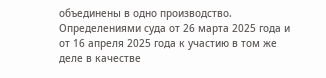объединены в одно производство.
Определениями суда от 26 марта 2025 года и от 16 апреля 2025 года к участию в том же деле в качестве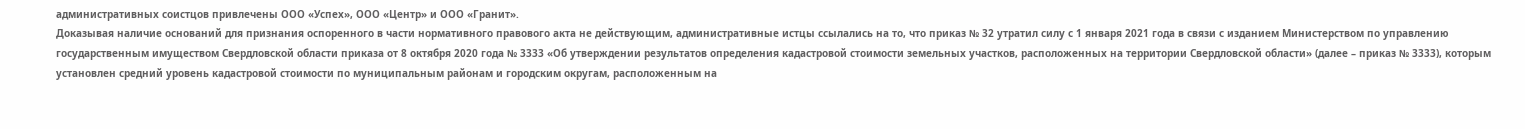административных соистцов привлечены ООО «Успех», ООО «Центр» и ООО «Гранит».
Доказывая наличие оснований для признания оспоренного в части нормативного правового акта не действующим, административные истцы ссылались на то, что приказ № 32 утратил силу с 1 января 2021 года в связи с изданием Министерством по управлению государственным имуществом Свердловской области приказа от 8 октября 2020 года № 3333 «Об утверждении результатов определения кадастровой стоимости земельных участков, расположенных на территории Свердловской области» (далее – приказ № 3333), которым установлен средний уровень кадастровой стоимости по муниципальным районам и городским округам, расположенным на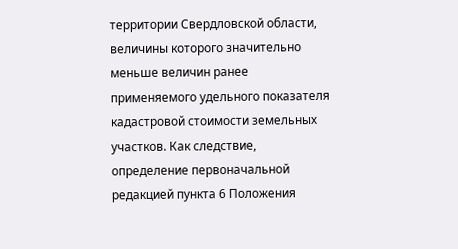территории Свердловской области, величины которого значительно меньше величин ранее применяемого удельного показателя кадастровой стоимости земельных участков. Как следствие, определение первоначальной редакцией пункта 6 Положения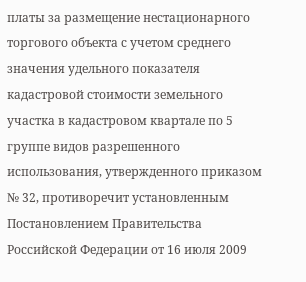платы за размещение нестационарного торгового объекта с учетом среднего значения удельного показателя кадастровой стоимости земельного участка в кадастровом квартале по 5 группе видов разрешенного использования, утвержденного приказом № 32, противоречит установленным Постановлением Правительства Российской Федерации от 16 июля 2009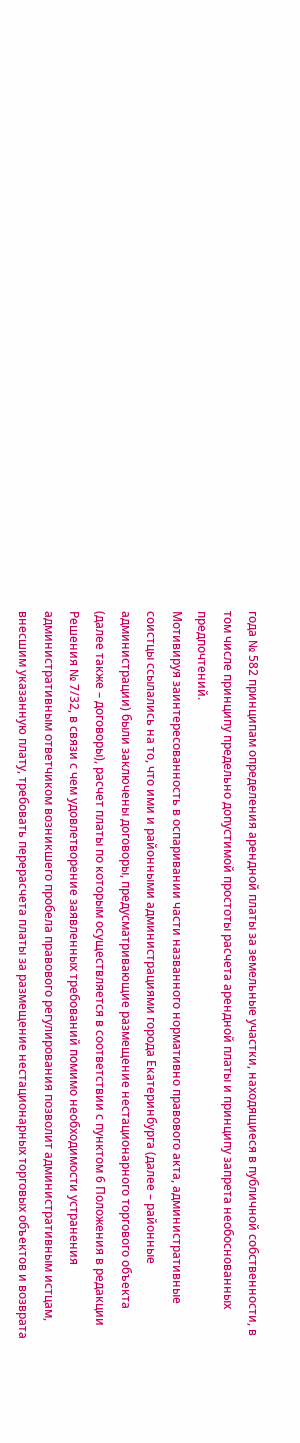года № 582 принципам определения арендной платы за земельные участки, находящиеся в публичной собственности, в том числе принципу предельно допустимой простоты расчета арендной платы и принципу запрета необоснованных предпочтений.
Мотивируя заинтересованность в оспаривании части названного нормативно правового акта, административные соистцы ссылались на то, что ими и районными администрациями города Екатеринбурга (далее – районные администрации) были заключены договоры, предусматривающие размещение нестационарного торгового объекта (далее также – договоры), расчет платы по которым осуществляется в соответствии с пунктом 6 Положения в редакции Решения № 7/32, в связи с чем удовлетворение заявленных требований помимо необходимости устранения административным ответчиком возникшего пробела правового регулирования позволит административным истцам, внесшим указанную плату, требовать перерасчета платы за размещение нестационарных торговых объектов и возврата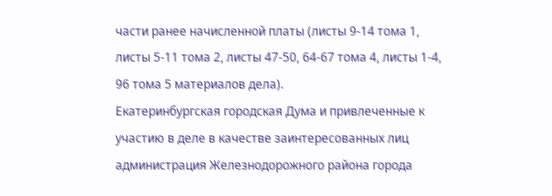части ранее начисленной платы (листы 9-14 тома 1, листы 5-11 тома 2, листы 47-50, 64-67 тома 4, листы 1-4, 96 тома 5 материалов дела).
Екатеринбургская городская Дума и привлеченные к участию в деле в качестве заинтересованных лиц администрация Железнодорожного района города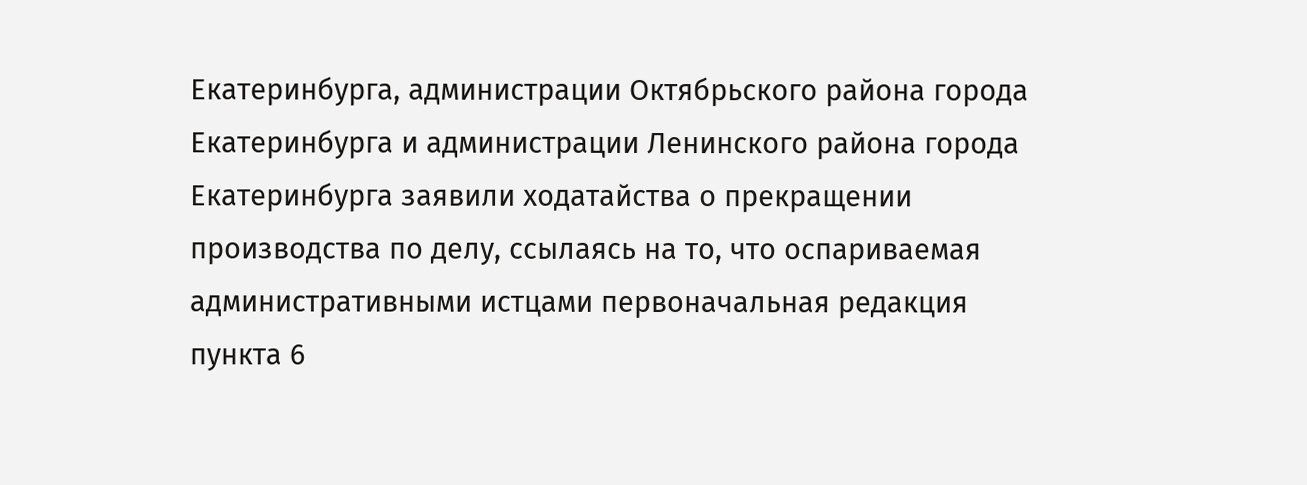Екатеринбурга, администрации Октябрьского района города Екатеринбурга и администрации Ленинского района города Екатеринбурга заявили ходатайства о прекращении производства по делу, ссылаясь на то, что оспариваемая административными истцами первоначальная редакция пункта 6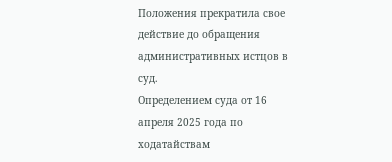Положения прекратила свое действие до обращения административных истцов в суд.
Определением суда от 16 апреля 2025 года по ходатайствам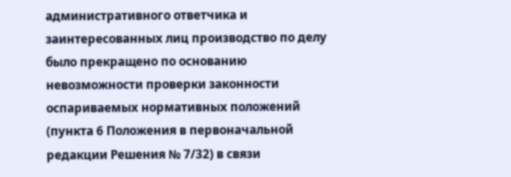административного ответчика и заинтересованных лиц производство по делу было прекращено по основанию невозможности проверки законности оспариваемых нормативных положений (пункта 6 Положения в первоначальной редакции Решения № 7/32) в связи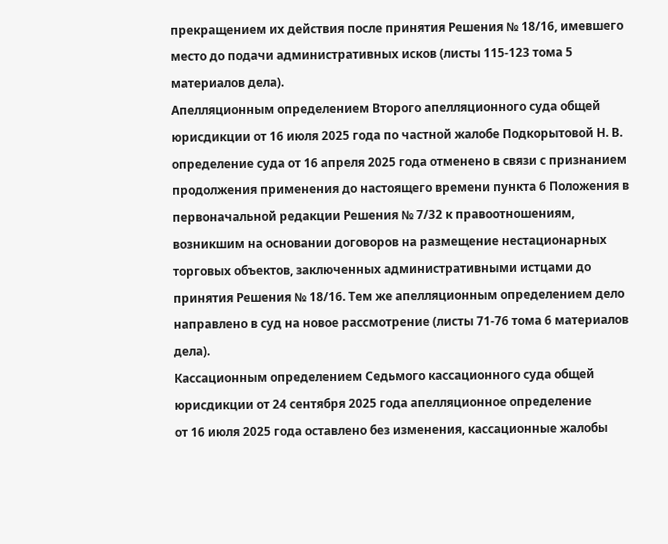прекращением их действия после принятия Решения № 18/16, имевшего место до подачи административных исков (листы 115-123 тома 5 материалов дела).
Апелляционным определением Второго апелляционного суда общей юрисдикции от 16 июля 2025 года по частной жалобе Подкорытовой Н. В. определение суда от 16 апреля 2025 года отменено в связи с признанием продолжения применения до настоящего времени пункта 6 Положения в первоначальной редакции Решения № 7/32 к правоотношениям, возникшим на основании договоров на размещение нестационарных торговых объектов, заключенных административными истцами до принятия Решения № 18/16. Тем же апелляционным определением дело направлено в суд на новое рассмотрение (листы 71-76 тома 6 материалов дела).
Кассационным определением Седьмого кассационного суда общей юрисдикции от 24 сентября 2025 года апелляционное определение
от 16 июля 2025 года оставлено без изменения, кассационные жалобы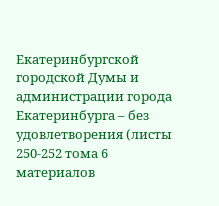Екатеринбургской городской Думы и администрации города Екатеринбурга – без удовлетворения (листы 250-252 тома 6 материалов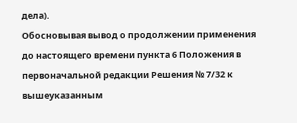дела).
Обосновывая вывод о продолжении применения до настоящего времени пункта 6 Положения в первоначальной редакции Решения № 7/32 к вышеуказанным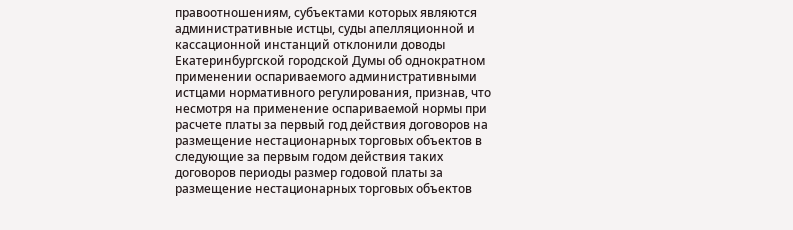правоотношениям, субъектами которых являются административные истцы, суды апелляционной и кассационной инстанций отклонили доводы Екатеринбургской городской Думы об однократном применении оспариваемого административными истцами нормативного регулирования, признав, что несмотря на применение оспариваемой нормы при расчете платы за первый год действия договоров на размещение нестационарных торговых объектов в следующие за первым годом действия таких договоров периоды размер годовой платы за размещение нестационарных торговых объектов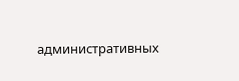административных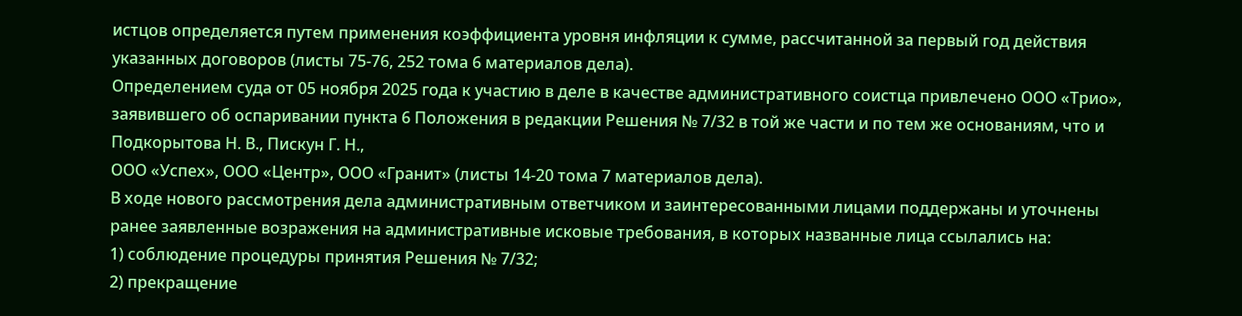истцов определяется путем применения коэффициента уровня инфляции к сумме, рассчитанной за первый год действия указанных договоров (листы 75-76, 252 тома 6 материалов дела).
Определением суда от 05 ноября 2025 года к участию в деле в качестве административного соистца привлечено ООО «Трио», заявившего об оспаривании пункта 6 Положения в редакции Решения № 7/32 в той же части и по тем же основаниям, что и Подкорытова Н. В., Пискун Г. Н.,
ООО «Успех», ООО «Центр», ООО «Гранит» (листы 14-20 тома 7 материалов дела).
В ходе нового рассмотрения дела административным ответчиком и заинтересованными лицами поддержаны и уточнены ранее заявленные возражения на административные исковые требования, в которых названные лица ссылались на:
1) соблюдение процедуры принятия Решения № 7/32;
2) прекращение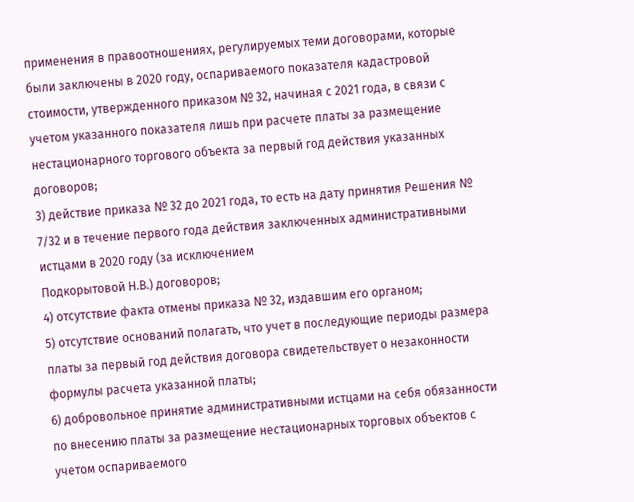применения в правоотношениях, регулируемых теми договорами, которые были заключены в 2020 году, оспариваемого показателя кадастровой стоимости, утвержденного приказом № 32, начиная с 2021 года, в связи с учетом указанного показателя лишь при расчете платы за размещение нестационарного торгового объекта за первый год действия указанных договоров;
3) действие приказа № 32 до 2021 года, то есть на дату принятия Решения № 7/32 и в течение первого года действия заключенных административными истцами в 2020 году (за исключением
Подкорытовой Н.В.) договоров;
4) отсутствие факта отмены приказа № 32, издавшим его органом;
5) отсутствие оснований полагать, что учет в последующие периоды размера платы за первый год действия договора свидетельствует о незаконности формулы расчета указанной платы;
6) добровольное принятие административными истцами на себя обязанности по внесению платы за размещение нестационарных торговых объектов с учетом оспариваемого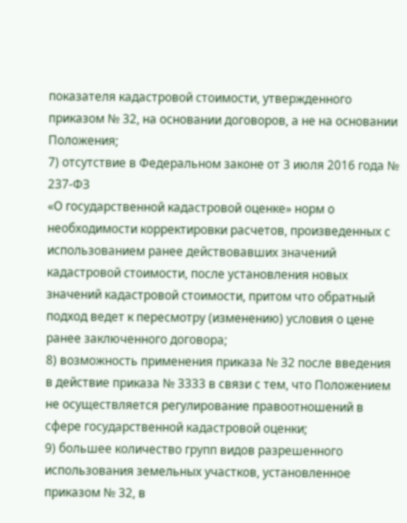показателя кадастровой стоимости, утвержденного приказом № 32, на основании договоров, а не на основании Положения;
7) отсутствие в Федеральном законе от 3 июля 2016 года № 237-ФЗ
«О государственной кадастровой оценке» норм о необходимости корректировки расчетов, произведенных с использованием ранее действовавших значений кадастровой стоимости, после установления новых значений кадастровой стоимости, притом что обратный подход ведет к пересмотру (изменению) условия о цене ранее заключенного договора;
8) возможность применения приказа № 32 после введения в действие приказа № 3333 в связи с тем, что Положением не осуществляется регулирование правоотношений в сфере государственной кадастровой оценки;
9) большее количество групп видов разрешенного использования земельных участков, установленное приказом № 32, в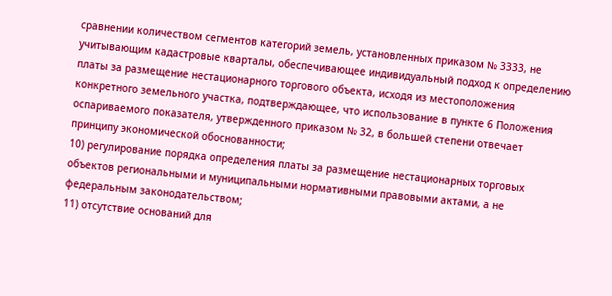сравнении количеством сегментов категорий земель, установленных приказом № 3333, не учитывающим кадастровые кварталы, обеспечивающее индивидуальный подход к определению платы за размещение нестационарного торгового объекта, исходя из местоположения конкретного земельного участка, подтверждающее, что использование в пункте 6 Положения оспариваемого показателя, утвержденного приказом № 32, в большей степени отвечает принципу экономической обоснованности;
10) регулирование порядка определения платы за размещение нестационарных торговых объектов региональными и муниципальными нормативными правовыми актами, а не федеральным законодательством;
11) отсутствие оснований для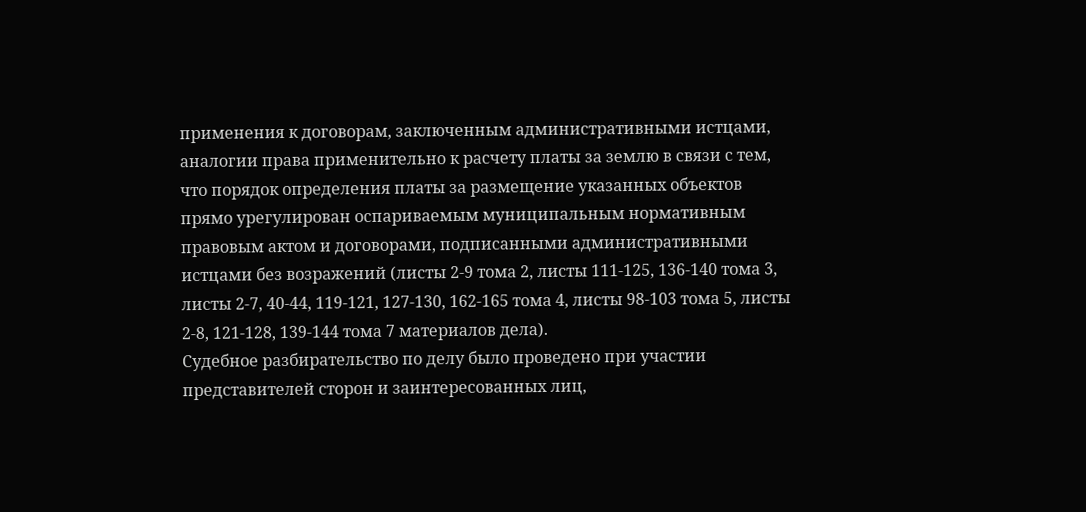применения к договорам, заключенным административными истцами, аналогии права применительно к расчету платы за землю в связи с тем, что порядок определения платы за размещение указанных объектов прямо урегулирован оспариваемым муниципальным нормативным правовым актом и договорами, подписанными административными истцами без возражений (листы 2-9 тома 2, листы 111-125, 136-140 тома 3, листы 2-7, 40-44, 119-121, 127-130, 162-165 тома 4, листы 98-103 тома 5, листы 2-8, 121-128, 139-144 тома 7 материалов дела).
Судебное разбирательство по делу было проведено при участии представителей сторон и заинтересованных лиц,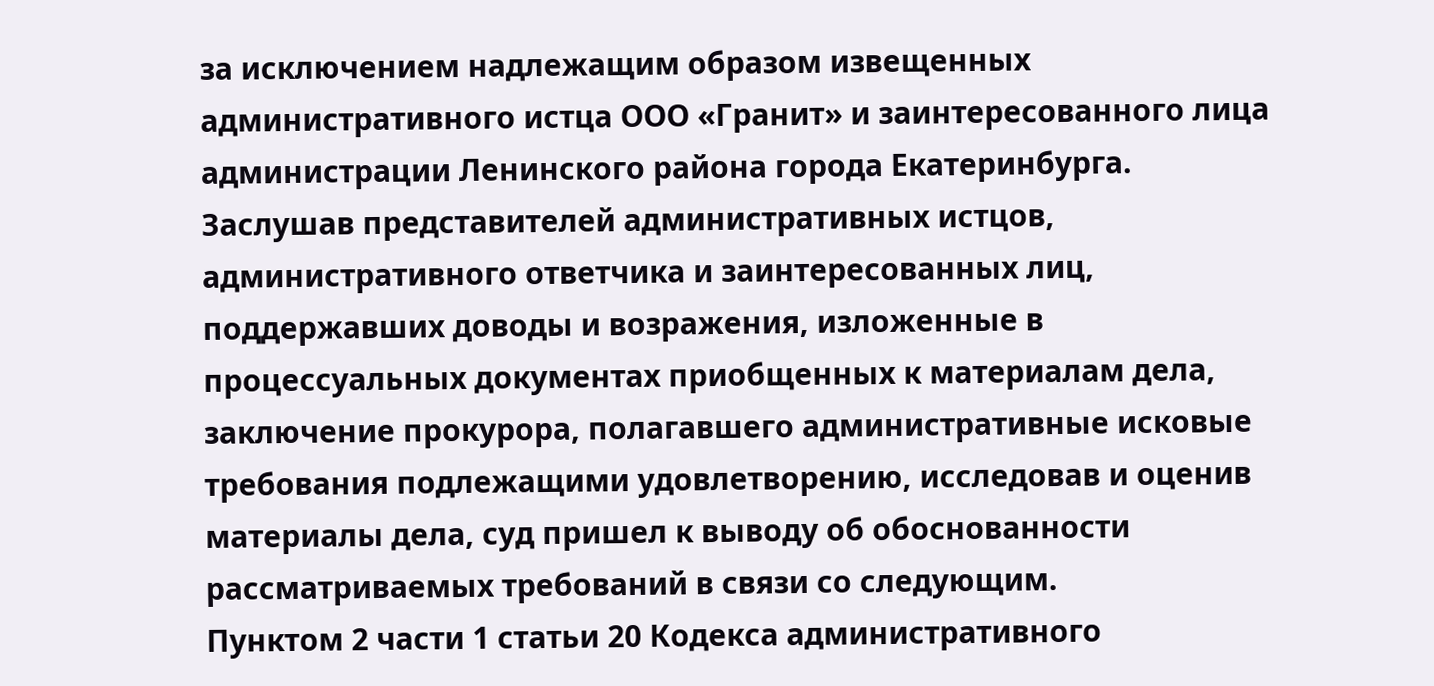за исключением надлежащим образом извещенных административного истца ООО «Гранит» и заинтересованного лица администрации Ленинского района города Екатеринбурга.
Заслушав представителей административных истцов, административного ответчика и заинтересованных лиц, поддержавших доводы и возражения, изложенные в процессуальных документах приобщенных к материалам дела, заключение прокурора, полагавшего административные исковые требования подлежащими удовлетворению, исследовав и оценив материалы дела, суд пришел к выводу об обоснованности рассматриваемых требований в связи со следующим.
Пунктом 2 части 1 статьи 20 Кодекса административного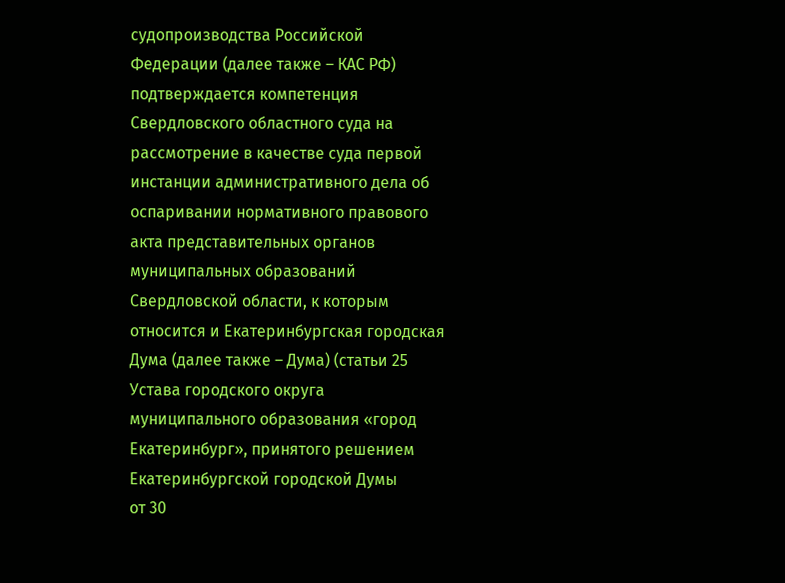судопроизводства Российской Федерации (далее также – КАС РФ) подтверждается компетенция Свердловского областного суда на рассмотрение в качестве суда первой инстанции административного дела об оспаривании нормативного правового акта представительных органов муниципальных образований Свердловской области, к которым относится и Екатеринбургская городская Дума (далее также – Дума) (статьи 25 Устава городского округа муниципального образования «город Екатеринбург», принятого решением Екатеринбургской городской Думы
от 30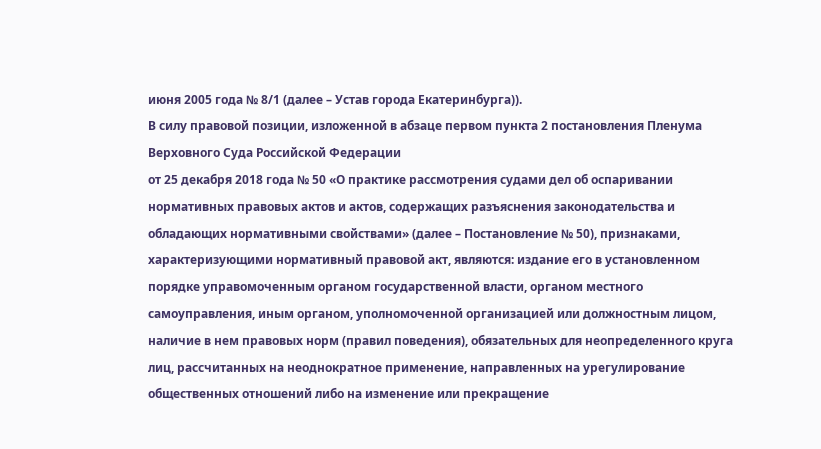июня 2005 года № 8/1 (далее – Устав города Екатеринбурга)).
В силу правовой позиции, изложенной в абзаце первом пункта 2 постановления Пленума Верховного Суда Российской Федерации
от 25 декабря 2018 года № 50 «О практике рассмотрения судами дел об оспаривании нормативных правовых актов и актов, содержащих разъяснения законодательства и обладающих нормативными свойствами» (далее – Постановление № 50), признаками, характеризующими нормативный правовой акт, являются: издание его в установленном порядке управомоченным органом государственной власти, органом местного самоуправления, иным органом, уполномоченной организацией или должностным лицом, наличие в нем правовых норм (правил поведения), обязательных для неопределенного круга лиц, рассчитанных на неоднократное применение, направленных на урегулирование общественных отношений либо на изменение или прекращение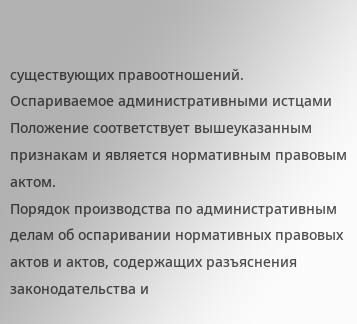существующих правоотношений.
Оспариваемое административными истцами Положение соответствует вышеуказанным признакам и является нормативным правовым актом.
Порядок производства по административным делам об оспаривании нормативных правовых актов и актов, содержащих разъяснения законодательства и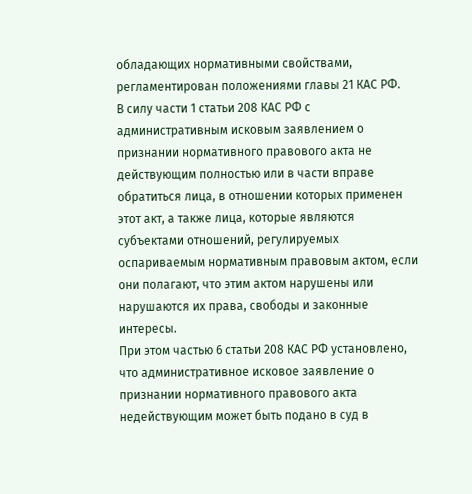обладающих нормативными свойствами, регламентирован положениями главы 21 КАС РФ.
В силу части 1 статьи 208 КАС РФ с административным исковым заявлением о признании нормативного правового акта не действующим полностью или в части вправе обратиться лица, в отношении которых применен этот акт, а также лица, которые являются субъектами отношений, регулируемых оспариваемым нормативным правовым актом, если они полагают, что этим актом нарушены или нарушаются их права, свободы и законные интересы.
При этом частью 6 статьи 208 КАС РФ установлено, что административное исковое заявление о признании нормативного правового акта недействующим может быть подано в суд в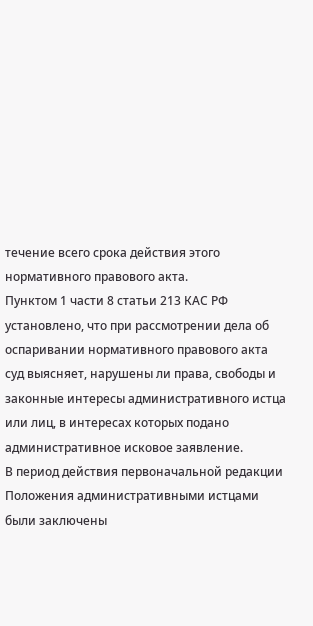течение всего срока действия этого нормативного правового акта.
Пунктом 1 части 8 статьи 213 КАС РФ установлено, что при рассмотрении дела об оспаривании нормативного правового акта суд выясняет, нарушены ли права, свободы и законные интересы административного истца или лиц, в интересах которых подано административное исковое заявление.
В период действия первоначальной редакции Положения административными истцами были заключены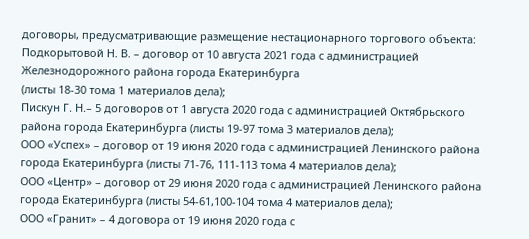договоры, предусматривающие размещение нестационарного торгового объекта:
Подкорытовой Н. В. – договор от 10 августа 2021 года с администрацией Железнодорожного района города Екатеринбурга
(листы 18-30 тома 1 материалов дела);
Пискун Г. Н.– 5 договоров от 1 августа 2020 года с администрацией Октябрьского района города Екатеринбурга (листы 19-97 тома 3 материалов дела);
ООО «Успех» – договор от 19 июня 2020 года с администрацией Ленинского района города Екатеринбурга (листы 71-76, 111-113 тома 4 материалов дела);
ООО «Центр» – договор от 29 июня 2020 года с администрацией Ленинского района города Екатеринбурга (листы 54-61,100-104 тома 4 материалов дела);
ООО «Гранит» – 4 договора от 19 июня 2020 года с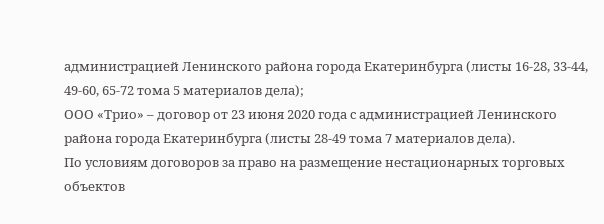администрацией Ленинского района города Екатеринбурга (листы 16-28, 33-44, 49-60, 65-72 тома 5 материалов дела);
ООО «Трио» – договор от 23 июня 2020 года с администрацией Ленинского района города Екатеринбурга (листы 28-49 тома 7 материалов дела).
По условиям договоров за право на размещение нестационарных торговых объектов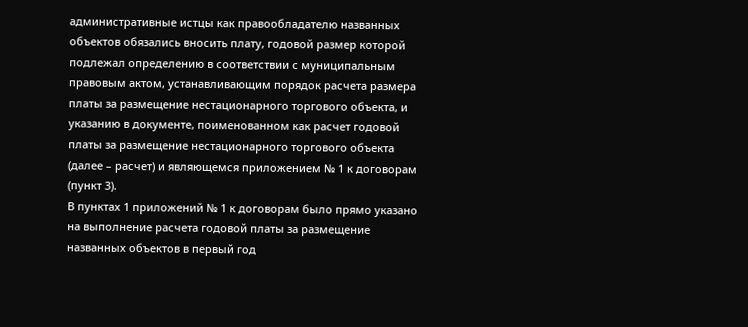административные истцы как правообладателю названных объектов обязались вносить плату, годовой размер которой подлежал определению в соответствии с муниципальным правовым актом, устанавливающим порядок расчета размера платы за размещение нестационарного торгового объекта, и указанию в документе, поименованном как расчет годовой платы за размещение нестационарного торгового объекта (далее – расчет) и являющемся приложением № 1 к договорам (пункт 3).
В пунктах 1 приложений № 1 к договорам было прямо указано на выполнение расчета годовой платы за размещение названных объектов в первый год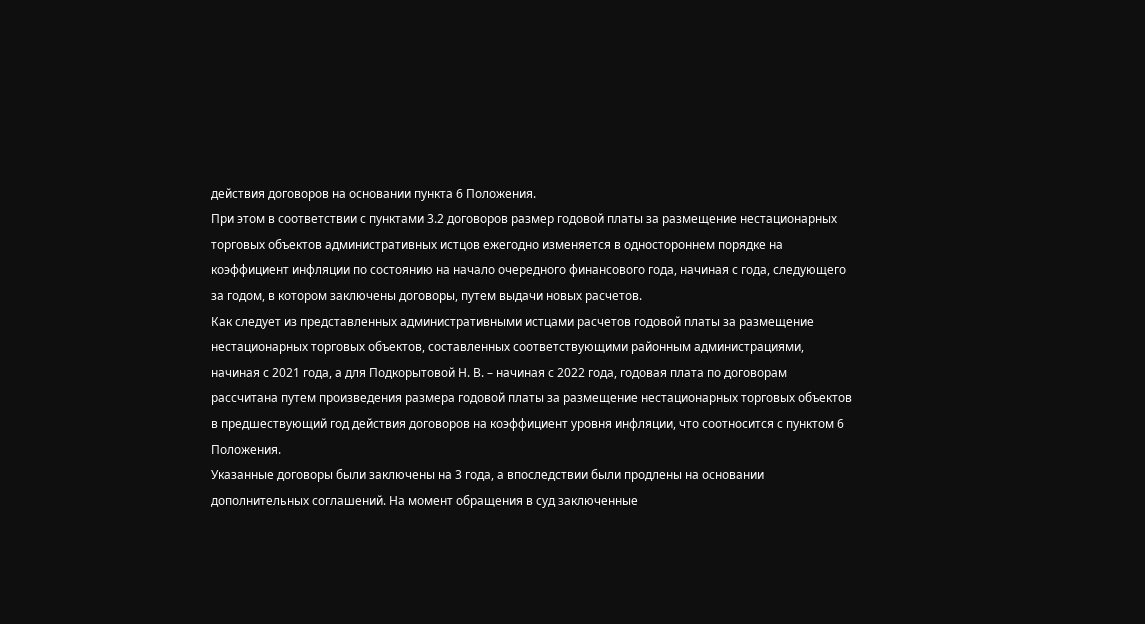действия договоров на основании пункта 6 Положения.
При этом в соответствии с пунктами 3.2 договоров размер годовой платы за размещение нестационарных торговых объектов административных истцов ежегодно изменяется в одностороннем порядке на коэффициент инфляции по состоянию на начало очередного финансового года, начиная с года, следующего за годом, в котором заключены договоры, путем выдачи новых расчетов.
Как следует из представленных административными истцами расчетов годовой платы за размещение нестационарных торговых объектов, составленных соответствующими районным администрациями, начиная с 2021 года, а для Подкорытовой Н. В. – начиная с 2022 года, годовая плата по договорам рассчитана путем произведения размера годовой платы за размещение нестационарных торговых объектов в предшествующий год действия договоров на коэффициент уровня инфляции, что соотносится с пунктом 6 Положения.
Указанные договоры были заключены на 3 года, а впоследствии были продлены на основании дополнительных соглашений. На момент обращения в суд заключенные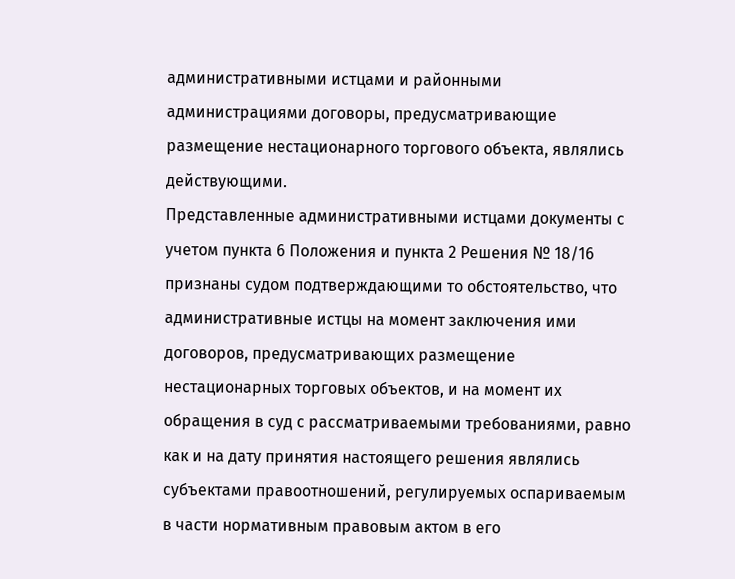административными истцами и районными администрациями договоры, предусматривающие размещение нестационарного торгового объекта, являлись действующими.
Представленные административными истцами документы с учетом пункта 6 Положения и пункта 2 Решения № 18/16 признаны судом подтверждающими то обстоятельство, что административные истцы на момент заключения ими договоров, предусматривающих размещение нестационарных торговых объектов, и на момент их обращения в суд с рассматриваемыми требованиями, равно как и на дату принятия настоящего решения являлись субъектами правоотношений, регулируемых оспариваемым в части нормативным правовым актом в его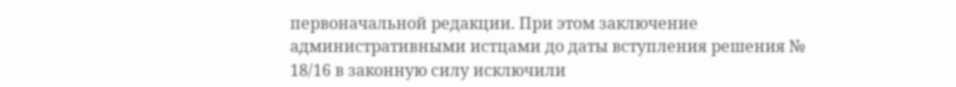первоначальной редакции. При этом заключение административными истцами до даты вступления решения № 18/16 в законную силу исключили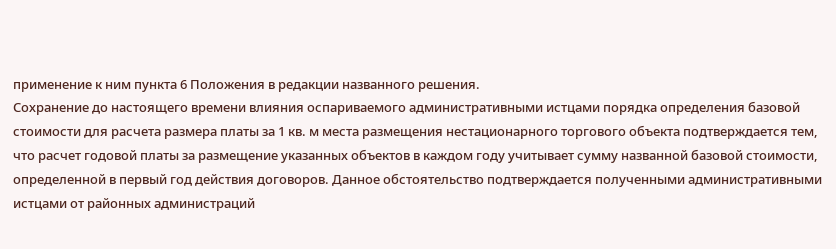применение к ним пункта 6 Положения в редакции названного решения.
Сохранение до настоящего времени влияния оспариваемого административными истцами порядка определения базовой стоимости для расчета размера платы за 1 кв. м места размещения нестационарного торгового объекта подтверждается тем, что расчет годовой платы за размещение указанных объектов в каждом году учитывает сумму названной базовой стоимости, определенной в первый год действия договоров. Данное обстоятельство подтверждается полученными административными истцами от районных администраций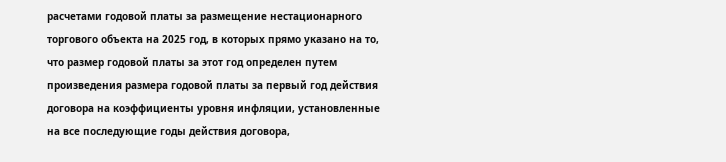расчетами годовой платы за размещение нестационарного торгового объекта на 2025 год, в которых прямо указано на то, что размер годовой платы за этот год определен путем произведения размера годовой платы за первый год действия договора на коэффициенты уровня инфляции, установленные на все последующие годы действия договора,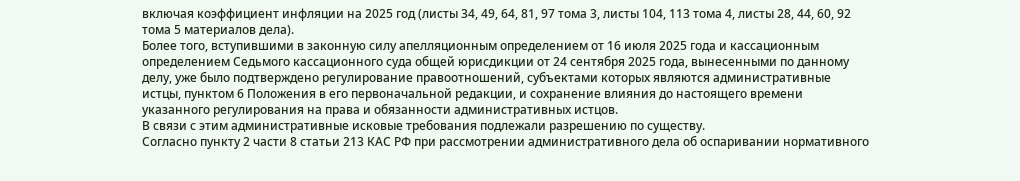включая коэффициент инфляции на 2025 год (листы 34, 49, 64, 81, 97 тома 3, листы 104, 113 тома 4, листы 28, 44, 60, 92 тома 5 материалов дела).
Более того, вступившими в законную силу апелляционным определением от 16 июля 2025 года и кассационным определением Седьмого кассационного суда общей юрисдикции от 24 сентября 2025 года, вынесенными по данному делу, уже было подтверждено регулирование правоотношений, субъектами которых являются административные истцы, пунктом 6 Положения в его первоначальной редакции, и сохранение влияния до настоящего времени указанного регулирования на права и обязанности административных истцов.
В связи с этим административные исковые требования подлежали разрешению по существу.
Согласно пункту 2 части 8 статьи 213 КАС РФ при рассмотрении административного дела об оспаривании нормативного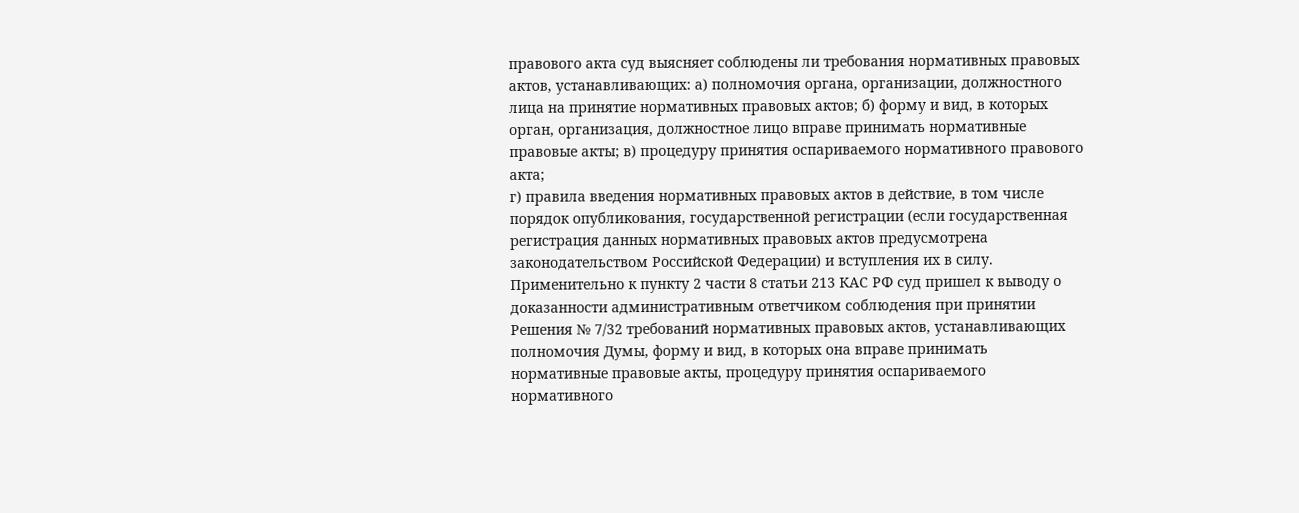правового акта суд выясняет соблюдены ли требования нормативных правовых актов, устанавливающих: а) полномочия органа, организации, должностного лица на принятие нормативных правовых актов; б) форму и вид, в которых орган, организация, должностное лицо вправе принимать нормативные правовые акты; в) процедуру принятия оспариваемого нормативного правового акта;
г) правила введения нормативных правовых актов в действие, в том числе порядок опубликования, государственной регистрации (если государственная регистрация данных нормативных правовых актов предусмотрена законодательством Российской Федерации) и вступления их в силу.
Применительно к пункту 2 части 8 статьи 213 КАС РФ суд пришел к выводу о доказанности административным ответчиком соблюдения при принятии Решения № 7/32 требований нормативных правовых актов, устанавливающих полномочия Думы, форму и вид, в которых она вправе принимать нормативные правовые акты, процедуру принятия оспариваемого нормативного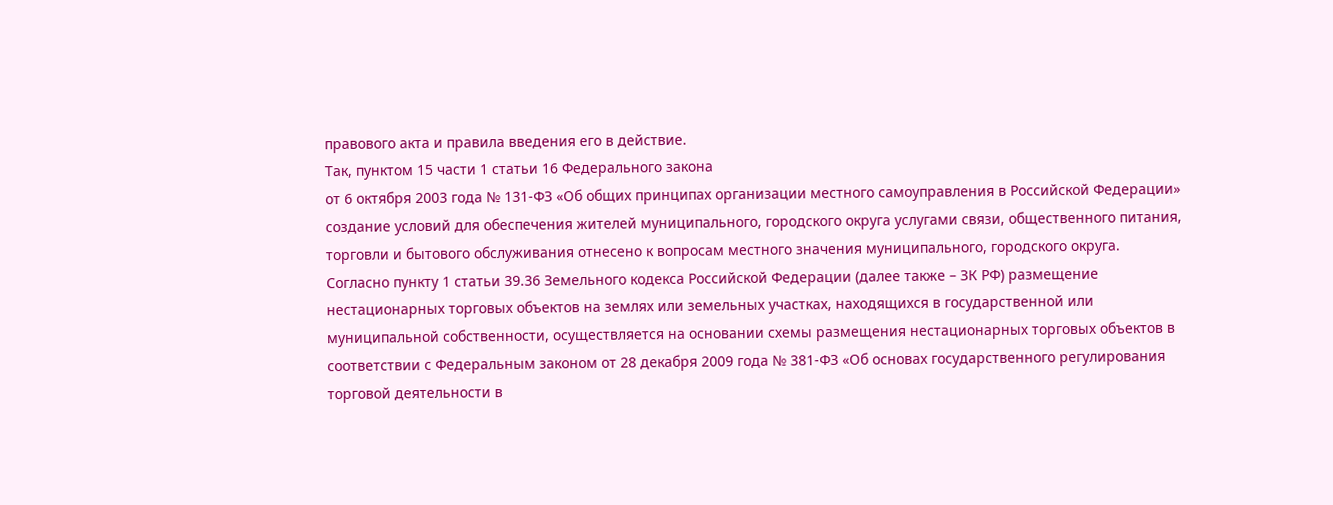правового акта и правила введения его в действие.
Так, пунктом 15 части 1 статьи 16 Федерального закона
от 6 октября 2003 года № 131-ФЗ «Об общих принципах организации местного самоуправления в Российской Федерации» создание условий для обеспечения жителей муниципального, городского округа услугами связи, общественного питания, торговли и бытового обслуживания отнесено к вопросам местного значения муниципального, городского округа.
Согласно пункту 1 статьи 39.36 Земельного кодекса Российской Федерации (далее также – ЗК РФ) размещение нестационарных торговых объектов на землях или земельных участках, находящихся в государственной или муниципальной собственности, осуществляется на основании схемы размещения нестационарных торговых объектов в соответствии с Федеральным законом от 28 декабря 2009 года № 381-ФЗ «Об основах государственного регулирования торговой деятельности в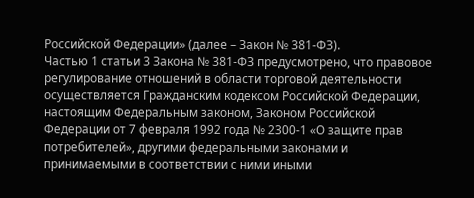Российской Федерации» (далее – Закон № 381-ФЗ).
Частью 1 статьи 3 Закона № 381-ФЗ предусмотрено, что правовое регулирование отношений в области торговой деятельности осуществляется Гражданским кодексом Российской Федерации, настоящим Федеральным законом, Законом Российской Федерации от 7 февраля 1992 года № 2300-1 «О защите прав потребителей», другими федеральными законами и принимаемыми в соответствии с ними иными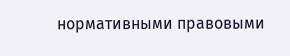нормативными правовыми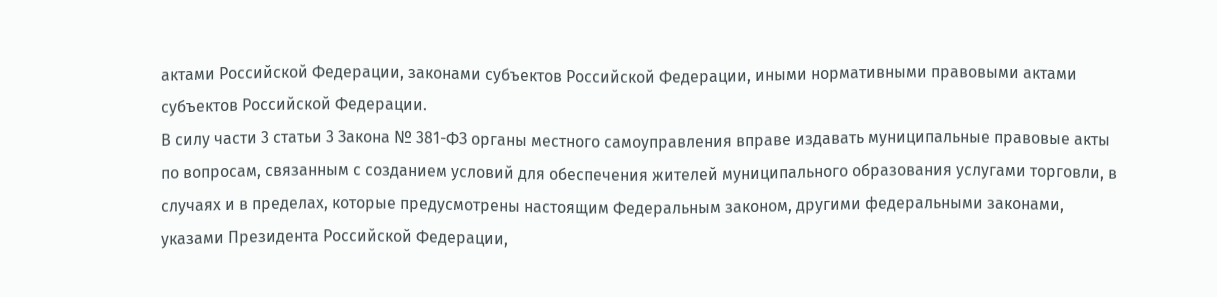актами Российской Федерации, законами субъектов Российской Федерации, иными нормативными правовыми актами субъектов Российской Федерации.
В силу части 3 статьи 3 Закона № 381-ФЗ органы местного самоуправления вправе издавать муниципальные правовые акты по вопросам, связанным с созданием условий для обеспечения жителей муниципального образования услугами торговли, в случаях и в пределах, которые предусмотрены настоящим Федеральным законом, другими федеральными законами, указами Президента Российской Федерации,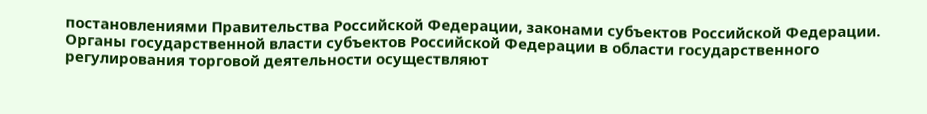постановлениями Правительства Российской Федерации, законами субъектов Российской Федерации.
Органы государственной власти субъектов Российской Федерации в области государственного регулирования торговой деятельности осуществляют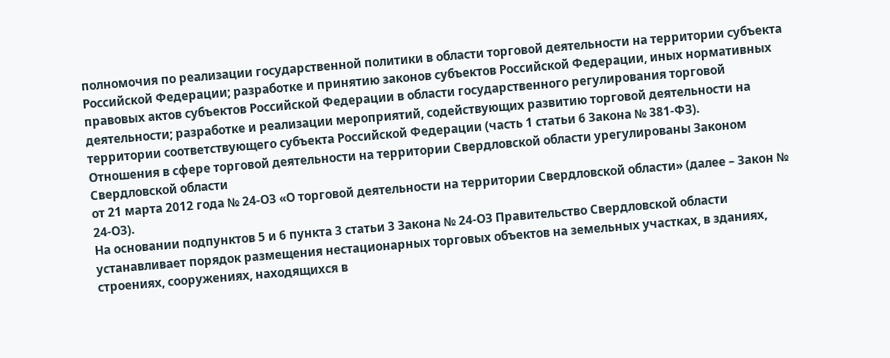полномочия по реализации государственной политики в области торговой деятельности на территории субъекта Российской Федерации; разработке и принятию законов субъектов Российской Федерации, иных нормативных правовых актов субъектов Российской Федерации в области государственного регулирования торговой деятельности; разработке и реализации мероприятий, содействующих развитию торговой деятельности на территории соответствующего субъекта Российской Федерации (часть 1 статьи 6 Закона № 381-ФЗ).
Отношения в сфере торговой деятельности на территории Свердловской области урегулированы Законом Свердловской области
от 21 марта 2012 года № 24-ОЗ «О торговой деятельности на территории Свердловской области» (далее – Закон № 24-ОЗ).
На основании подпунктов 5 и 6 пункта 3 статьи 3 Закона № 24-ОЗ Правительство Свердловской области устанавливает порядок размещения нестационарных торговых объектов на земельных участках, в зданиях, строениях, сооружениях, находящихся в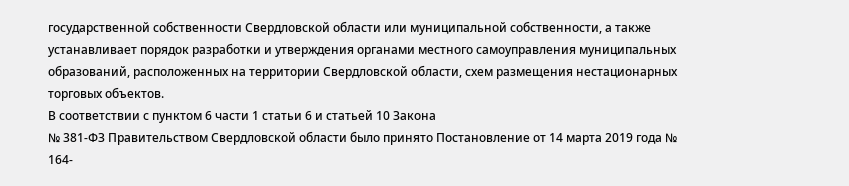государственной собственности Свердловской области или муниципальной собственности, а также устанавливает порядок разработки и утверждения органами местного самоуправления муниципальных образований, расположенных на территории Свердловской области, схем размещения нестационарных торговых объектов.
В соответствии с пунктом 6 части 1 статьи 6 и статьей 10 Закона
№ 381-ФЗ Правительством Свердловской области было принято Постановление от 14 марта 2019 года № 164-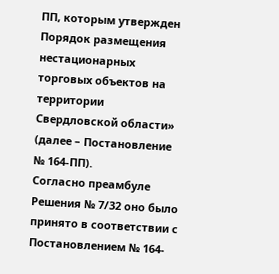ПП, которым утвержден Порядок размещения нестационарных торговых объектов на территории Свердловской области» (далее – Постановление № 164-ПП).
Согласно преамбуле Решения № 7/32 оно было принято в соответствии с Постановлением № 164-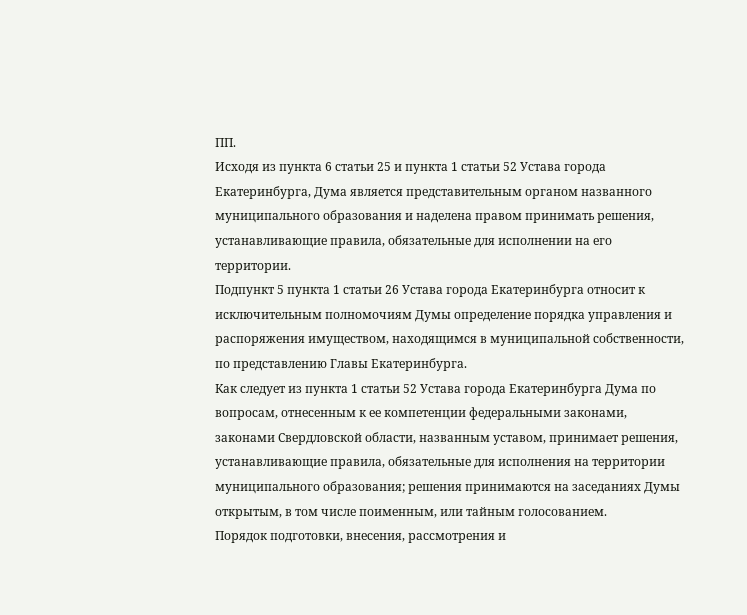ПП.
Исходя из пункта 6 статьи 25 и пункта 1 статьи 52 Устава города Екатеринбурга, Дума является представительным органом названного муниципального образования и наделена правом принимать решения, устанавливающие правила, обязательные для исполнении на его территории.
Подпункт 5 пункта 1 статьи 26 Устава города Екатеринбурга относит к исключительным полномочиям Думы определение порядка управления и распоряжения имуществом, находящимся в муниципальной собственности, по представлению Главы Екатеринбурга.
Как следует из пункта 1 статьи 52 Устава города Екатеринбурга Дума по вопросам, отнесенным к ее компетенции федеральными законами, законами Свердловской области, названным уставом, принимает решения, устанавливающие правила, обязательные для исполнения на территории муниципального образования; решения принимаются на заседаниях Думы открытым, в том числе поименным, или тайным голосованием.
Порядок подготовки, внесения, рассмотрения и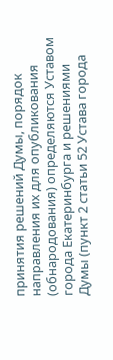принятия решений Думы, порядок направления их для опубликования (обнародования) определяются Уставом города Екатеринбурга и решениями Думы (пункт 2 статьи 52 Устава города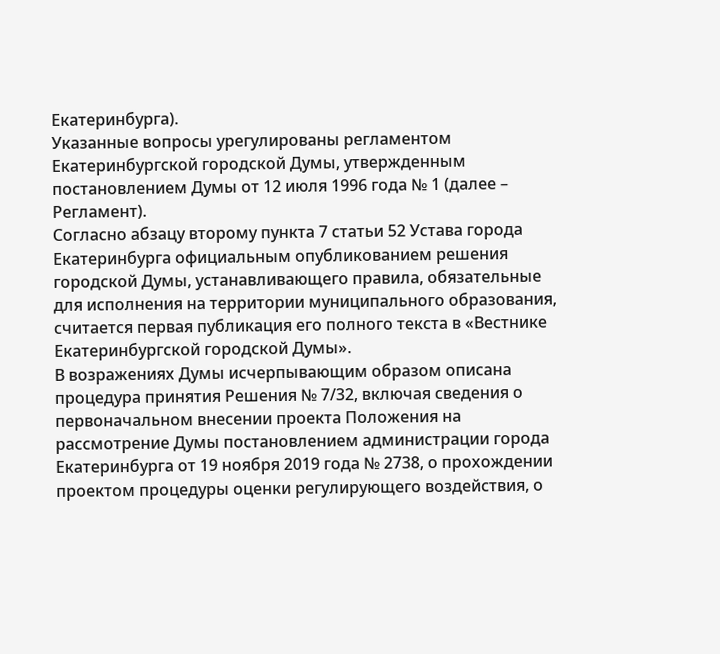Екатеринбурга).
Указанные вопросы урегулированы регламентом Екатеринбургской городской Думы, утвержденным постановлением Думы от 12 июля 1996 года № 1 (далее – Регламент).
Согласно абзацу второму пункта 7 статьи 52 Устава города Екатеринбурга официальным опубликованием решения городской Думы, устанавливающего правила, обязательные для исполнения на территории муниципального образования, считается первая публикация его полного текста в «Вестнике Екатеринбургской городской Думы».
В возражениях Думы исчерпывающим образом описана процедура принятия Решения № 7/32, включая сведения о первоначальном внесении проекта Положения на рассмотрение Думы постановлением администрации города Екатеринбурга от 19 ноября 2019 года № 2738, о прохождении проектом процедуры оценки регулирующего воздействия, о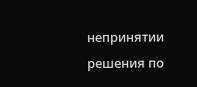непринятии решения по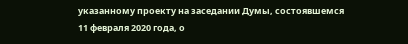указанному проекту на заседании Думы, состоявшемся
11 февраля 2020 года, о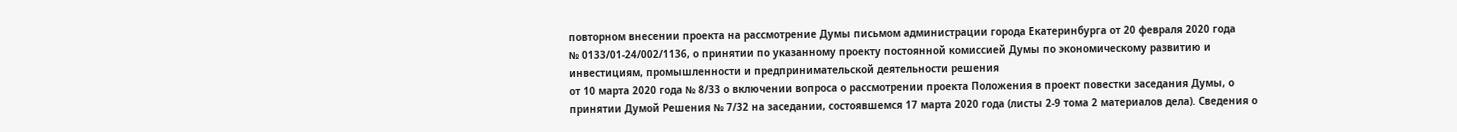повторном внесении проекта на рассмотрение Думы письмом администрации города Екатеринбурга от 20 февраля 2020 года
№ 0133/01-24/002/1136, о принятии по указанному проекту постоянной комиссией Думы по экономическому развитию и инвестициям, промышленности и предпринимательской деятельности решения
от 10 марта 2020 года № 8/33 о включении вопроса о рассмотрении проекта Положения в проект повестки заседания Думы, о принятии Думой Решения № 7/32 на заседании, состоявшемся 17 марта 2020 года (листы 2-9 тома 2 материалов дела). Сведения о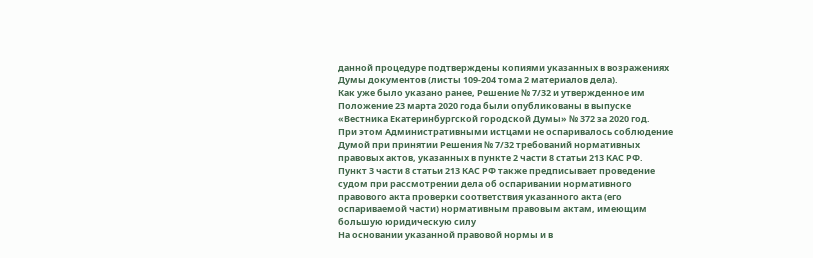данной процедуре подтверждены копиями указанных в возражениях Думы документов (листы 109-204 тома 2 материалов дела).
Как уже было указано ранее, Решение № 7/32 и утвержденное им Положение 23 марта 2020 года были опубликованы в выпуске «Вестника Екатеринбургской городской Думы» № 372 за 2020 год.
При этом Административными истцами не оспаривалось соблюдение Думой при принятии Решения № 7/32 требований нормативных правовых актов, указанных в пункте 2 части 8 статьи 213 КАС РФ.
Пункт 3 части 8 статьи 213 КАС РФ также предписывает проведение судом при рассмотрении дела об оспаривании нормативного правового акта проверки соответствия указанного акта (его оспариваемой части) нормативным правовым актам, имеющим большую юридическую силу
На основании указанной правовой нормы и в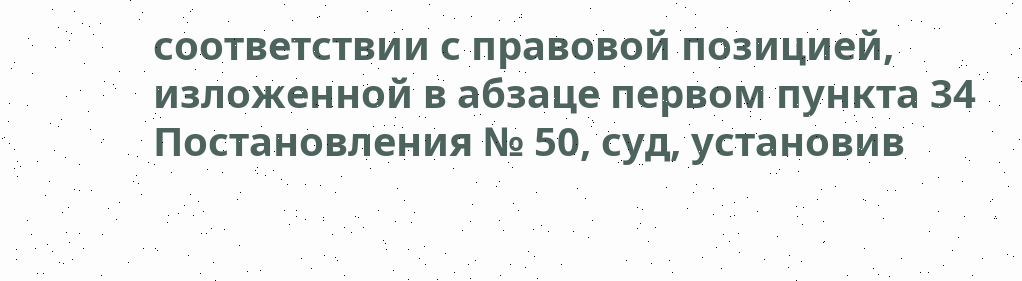соответствии с правовой позицией, изложенной в абзаце первом пункта 34 Постановления № 50, суд, установив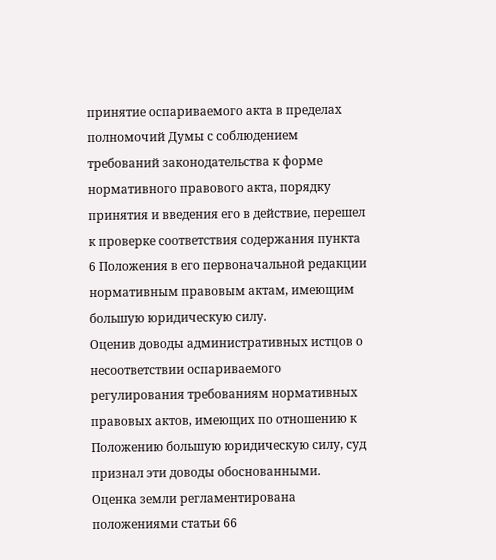принятие оспариваемого акта в пределах полномочий Думы с соблюдением требований законодательства к форме нормативного правового акта, порядку принятия и введения его в действие, перешел к проверке соответствия содержания пункта 6 Положения в его первоначальной редакции нормативным правовым актам, имеющим большую юридическую силу.
Оценив доводы административных истцов о несоответствии оспариваемого регулирования требованиям нормативных правовых актов, имеющих по отношению к Положению большую юридическую силу, суд признал эти доводы обоснованными.
Оценка земли регламентирована положениями статьи 66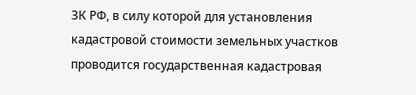ЗК РФ, в силу которой для установления кадастровой стоимости земельных участков проводится государственная кадастровая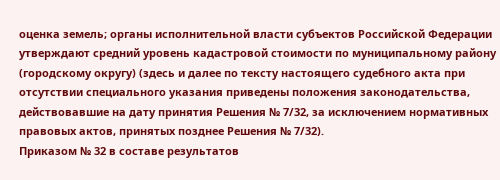оценка земель; органы исполнительной власти субъектов Российской Федерации утверждают средний уровень кадастровой стоимости по муниципальному району (городскому округу) (здесь и далее по тексту настоящего судебного акта при отсутствии специального указания приведены положения законодательства, действовавшие на дату принятия Решения № 7/32, за исключением нормативных правовых актов, принятых позднее Решения № 7/32).
Приказом № 32 в составе результатов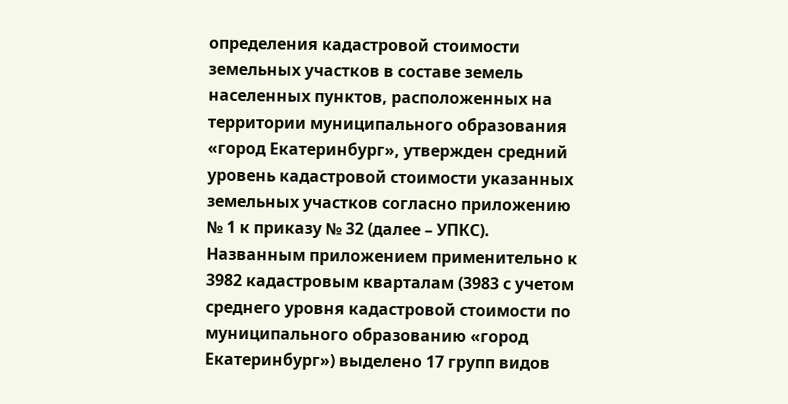определения кадастровой стоимости земельных участков в составе земель населенных пунктов, расположенных на территории муниципального образования «город Екатеринбург», утвержден средний уровень кадастровой стоимости указанных земельных участков согласно приложению № 1 к приказу № 32 (далее – УПКС).
Названным приложением применительно к 3982 кадастровым кварталам (3983 с учетом среднего уровня кадастровой стоимости по муниципального образованию «город Екатеринбург») выделено 17 групп видов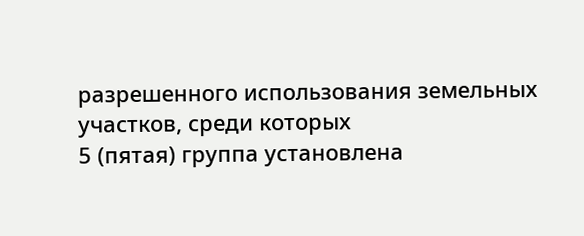разрешенного использования земельных участков, среди которых
5 (пятая) группа установлена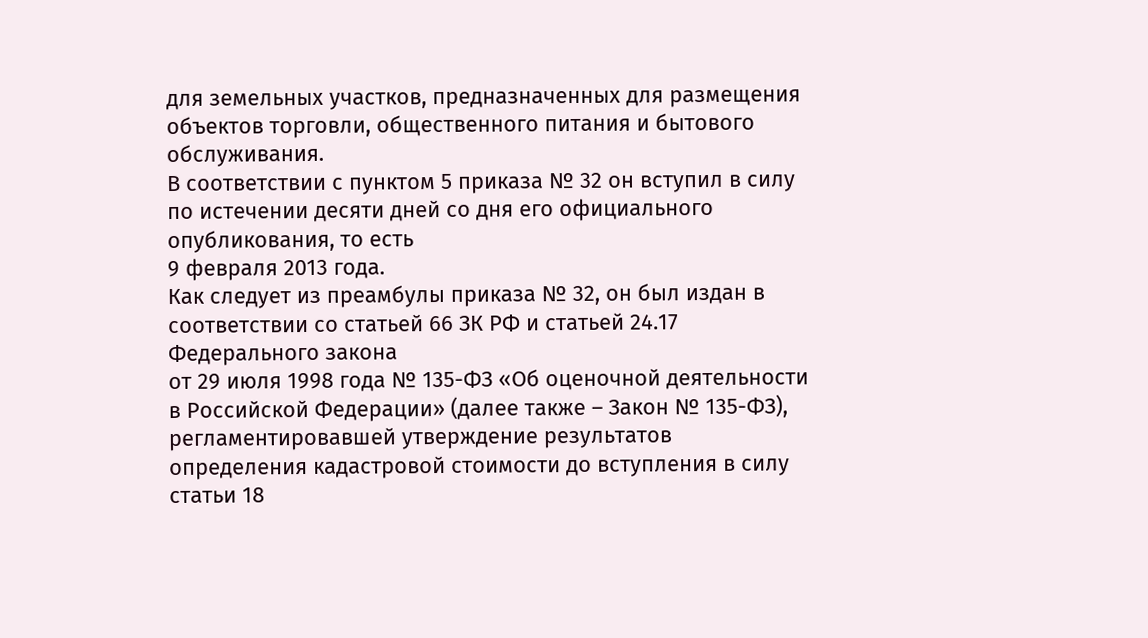для земельных участков, предназначенных для размещения объектов торговли, общественного питания и бытового обслуживания.
В соответствии с пунктом 5 приказа № 32 он вступил в силу по истечении десяти дней со дня его официального опубликования, то есть
9 февраля 2013 года.
Как следует из преамбулы приказа № 32, он был издан в соответствии со статьей 66 ЗК РФ и статьей 24.17 Федерального закона
от 29 июля 1998 года № 135-ФЗ «Об оценочной деятельности в Российской Федерации» (далее также – Закон № 135-ФЗ), регламентировавшей утверждение результатов определения кадастровой стоимости до вступления в силу статьи 18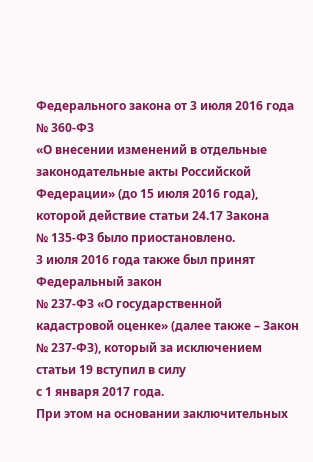Федерального закона от 3 июля 2016 года № 360-ФЗ
«О внесении изменений в отдельные законодательные акты Российской Федерации» (до 15 июля 2016 года), которой действие статьи 24.17 Закона
№ 135-ФЗ было приостановлено.
3 июля 2016 года также был принят Федеральный закон
№ 237-ФЗ «О государственной кадастровой оценке» (далее также – Закон
№ 237-ФЗ), который за исключением статьи 19 вступил в силу
с 1 января 2017 года.
При этом на основании заключительных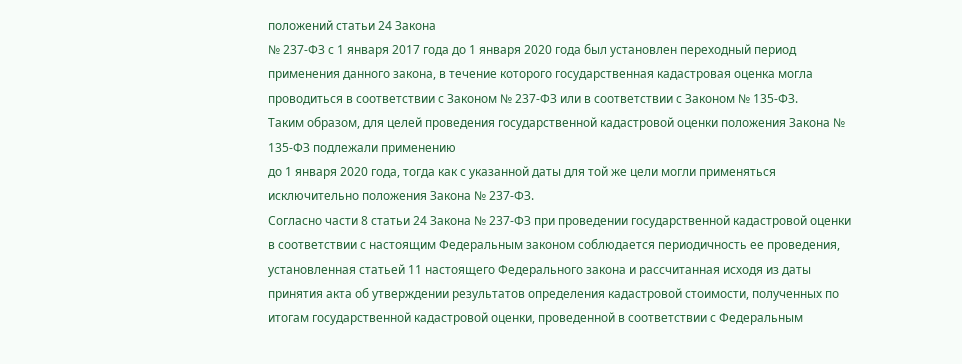положений статьи 24 Закона
№ 237-ФЗ с 1 января 2017 года до 1 января 2020 года был установлен переходный период применения данного закона, в течение которого государственная кадастровая оценка могла проводиться в соответствии с Законом № 237-ФЗ или в соответствии с Законом № 135-ФЗ.
Таким образом, для целей проведения государственной кадастровой оценки положения Закона № 135-ФЗ подлежали применению
до 1 января 2020 года, тогда как с указанной даты для той же цели могли применяться исключительно положения Закона № 237-ФЗ.
Согласно части 8 статьи 24 Закона № 237-ФЗ при проведении государственной кадастровой оценки в соответствии с настоящим Федеральным законом соблюдается периодичность ее проведения, установленная статьей 11 настоящего Федерального закона и рассчитанная исходя из даты принятия акта об утверждении результатов определения кадастровой стоимости, полученных по итогам государственной кадастровой оценки, проведенной в соответствии с Федеральным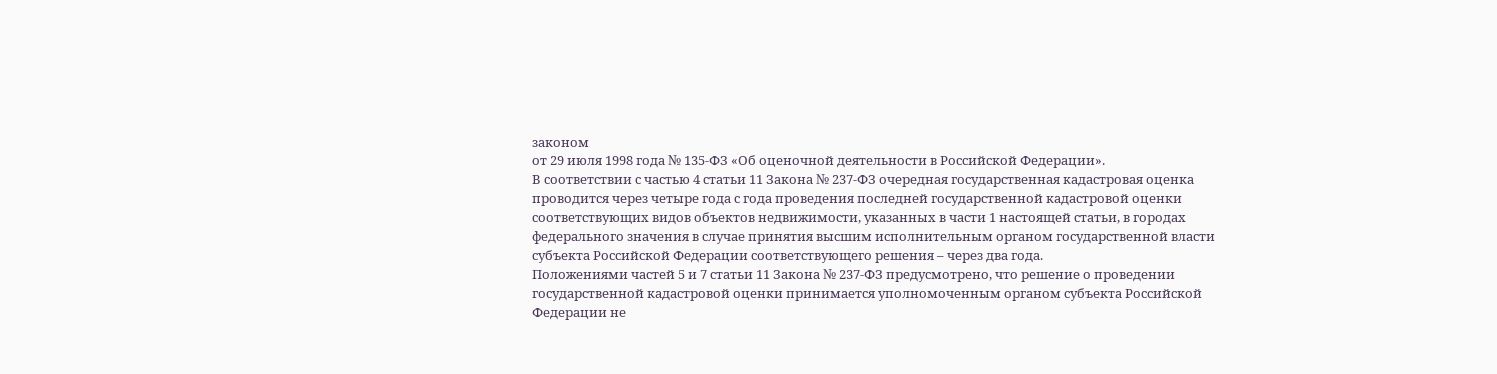законом
от 29 июля 1998 года № 135-ФЗ «Об оценочной деятельности в Российской Федерации».
В соответствии с частью 4 статьи 11 Закона № 237-ФЗ очередная государственная кадастровая оценка проводится через четыре года с года проведения последней государственной кадастровой оценки соответствующих видов объектов недвижимости, указанных в части 1 настоящей статьи, в городах федерального значения в случае принятия высшим исполнительным органом государственной власти субъекта Российской Федерации соответствующего решения – через два года.
Положениями частей 5 и 7 статьи 11 Закона № 237-ФЗ предусмотрено, что решение о проведении государственной кадастровой оценки принимается уполномоченным органом субъекта Российской Федерации не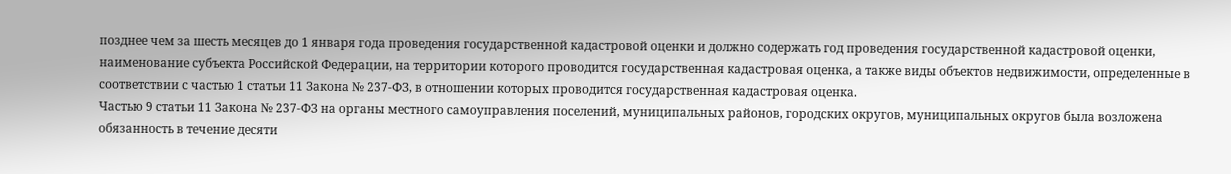позднее чем за шесть месяцев до 1 января года проведения государственной кадастровой оценки и должно содержать год проведения государственной кадастровой оценки, наименование субъекта Российской Федерации, на территории которого проводится государственная кадастровая оценка, а также виды объектов недвижимости, определенные в соответствии с частью 1 статьи 11 Закона № 237-ФЗ, в отношении которых проводится государственная кадастровая оценка.
Частью 9 статьи 11 Закона № 237-ФЗ на органы местного самоуправления поселений, муниципальных районов, городских округов, муниципальных округов была возложена обязанность в течение десяти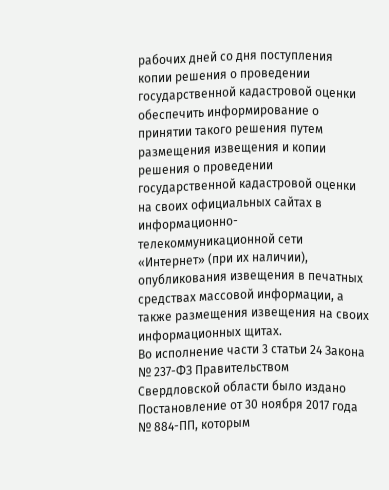рабочих дней со дня поступления копии решения о проведении государственной кадастровой оценки обеспечить информирование о принятии такого решения путем размещения извещения и копии решения о проведении государственной кадастровой оценки на своих официальных сайтах в информационно-телекоммуникационной сети «Интернет» (при их наличии), опубликования извещения в печатных средствах массовой информации, а также размещения извещения на своих информационных щитах.
Во исполнение части 3 статьи 24 Закона № 237-ФЗ Правительством Свердловской области было издано Постановление от 30 ноября 2017 года
№ 884-ПП, которым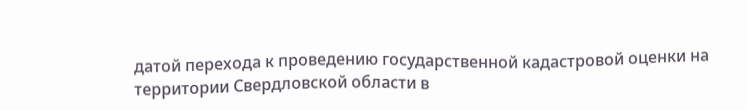датой перехода к проведению государственной кадастровой оценки на территории Свердловской области в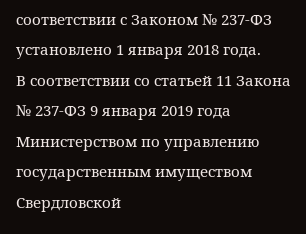соответствии с Законом № 237-ФЗ установлено 1 января 2018 года.
В соответствии со статьей 11 Закона № 237-ФЗ 9 января 2019 года Министерством по управлению государственным имуществом Свердловской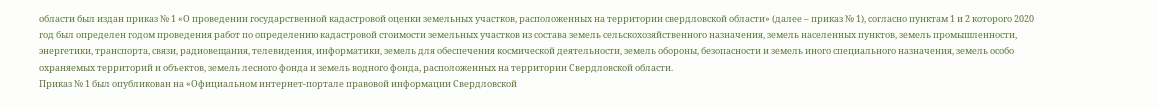области был издан приказ № 1 «О проведении государственной кадастровой оценки земельных участков, расположенных на территории свердловской области» (далее – приказ № 1), согласно пунктам 1 и 2 которого 2020 год был определен годом проведения работ по определению кадастровой стоимости земельных участков из состава земель сельскохозяйственного назначения, земель населенных пунктов, земель промышленности, энергетики, транспорта, связи, радиовещания, телевидения, информатики, земель для обеспечения космической деятельности, земель обороны, безопасности и земель иного специального назначения, земель особо охраняемых территорий и объектов, земель лесного фонда и земель водного фонда, расположенных на территории Свердловской области.
Приказ № 1 был опубликован на «Официальном интернет-портале правовой информации Свердловской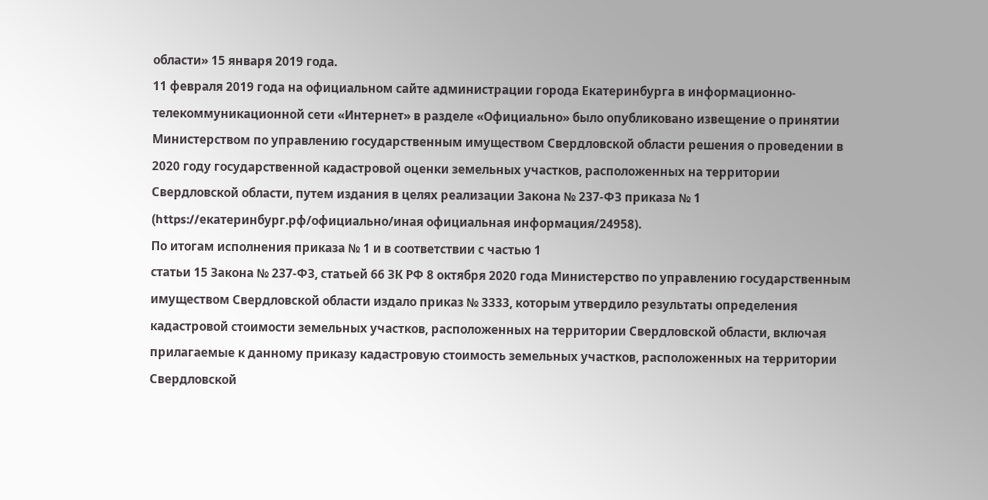области» 15 января 2019 года.
11 февраля 2019 года на официальном сайте администрации города Екатеринбурга в информационно-телекоммуникационной сети «Интернет» в разделе «Официально» было опубликовано извещение о принятии Министерством по управлению государственным имуществом Свердловской области решения о проведении в 2020 году государственной кадастровой оценки земельных участков, расположенных на территории Свердловской области, путем издания в целях реализации Закона № 237-ФЗ приказа № 1 (https://екатеринбург.рф/официально/иная официальная информация/24958).
По итогам исполнения приказа № 1 и в соответствии с частью 1
статьи 15 Закона № 237-ФЗ, статьей 66 ЗК РФ 8 октября 2020 года Министерство по управлению государственным имуществом Свердловской области издало приказ № 3333, которым утвердило результаты определения кадастровой стоимости земельных участков, расположенных на территории Свердловской области, включая прилагаемые к данному приказу кадастровую стоимость земельных участков, расположенных на территории Свердловской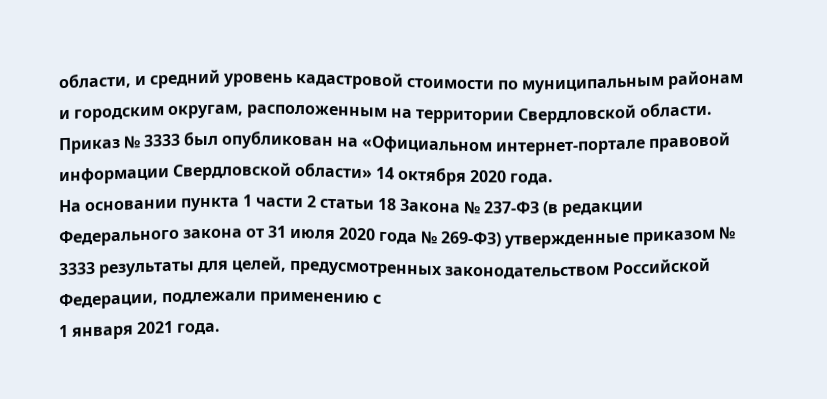области, и средний уровень кадастровой стоимости по муниципальным районам и городским округам, расположенным на территории Свердловской области.
Приказ № 3333 был опубликован на «Официальном интернет-портале правовой информации Свердловской области» 14 октября 2020 года.
На основании пункта 1 части 2 статьи 18 Закона № 237-ФЗ (в редакции Федерального закона от 31 июля 2020 года № 269-ФЗ) утвержденные приказом № 3333 результаты для целей, предусмотренных законодательством Российской Федерации, подлежали применению с
1 января 2021 года.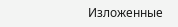Изложенные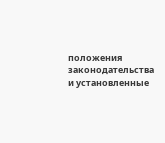положения законодательства и установленные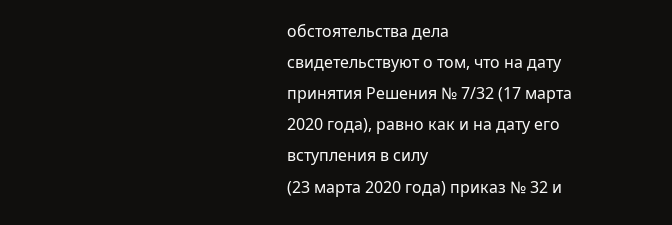обстоятельства дела свидетельствуют о том, что на дату принятия Решения № 7/32 (17 марта 2020 года), равно как и на дату его вступления в силу
(23 марта 2020 года) приказ № 32 и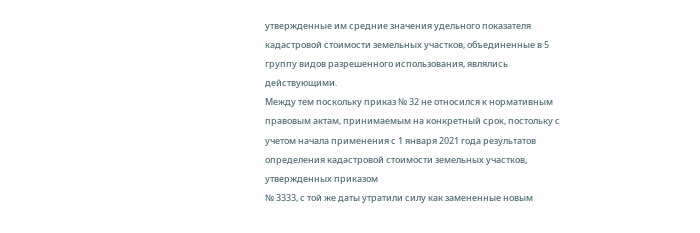утвержденные им средние значения удельного показателя кадастровой стоимости земельных участков, объединенные в 5 группу видов разрешенного использования, являлись действующими.
Между тем поскольку приказ № 32 не относился к нормативным правовым актам, принимаемым на конкретный срок, постольку с учетом начала применения с 1 января 2021 года результатов определения кадастровой стоимости земельных участков, утвержденных приказом
№ 3333, с той же даты утратили силу как замененные новым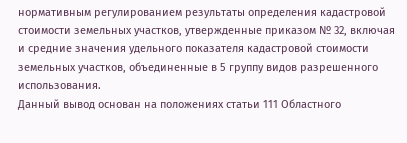нормативным регулированием результаты определения кадастровой стоимости земельных участков, утвержденные приказом № 32, включая и средние значения удельного показателя кадастровой стоимости земельных участков, объединенные в 5 группу видов разрешенного использования.
Данный вывод основан на положениях статьи 111 Областного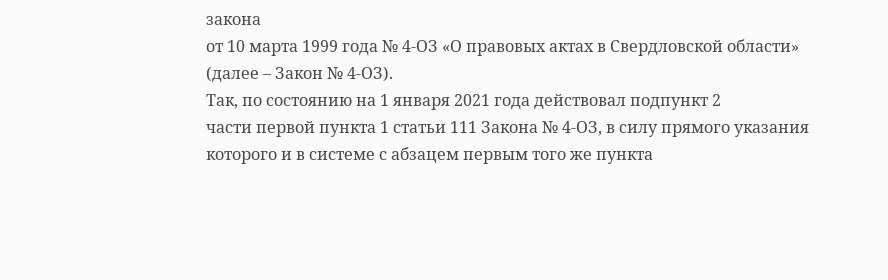закона
от 10 марта 1999 года № 4-ОЗ «О правовых актах в Свердловской области» (далее – Закон № 4-ОЗ).
Так, по состоянию на 1 января 2021 года действовал подпункт 2
части первой пункта 1 статьи 111 Закона № 4-ОЗ, в силу прямого указания которого и в системе с абзацем первым того же пункта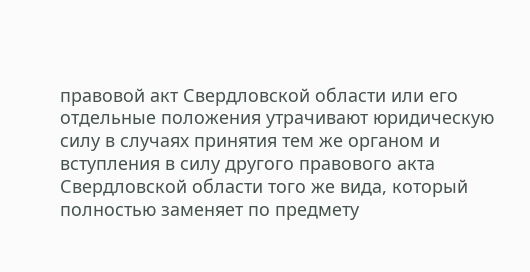правовой акт Свердловской области или его отдельные положения утрачивают юридическую силу в случаях принятия тем же органом и вступления в силу другого правового акта Свердловской области того же вида, который полностью заменяет по предмету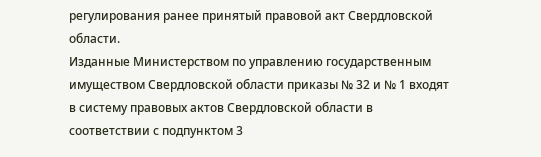регулирования ранее принятый правовой акт Свердловской области.
Изданные Министерством по управлению государственным имуществом Свердловской области приказы № 32 и № 1 входят в систему правовых актов Свердловской области в соответствии с подпунктом 3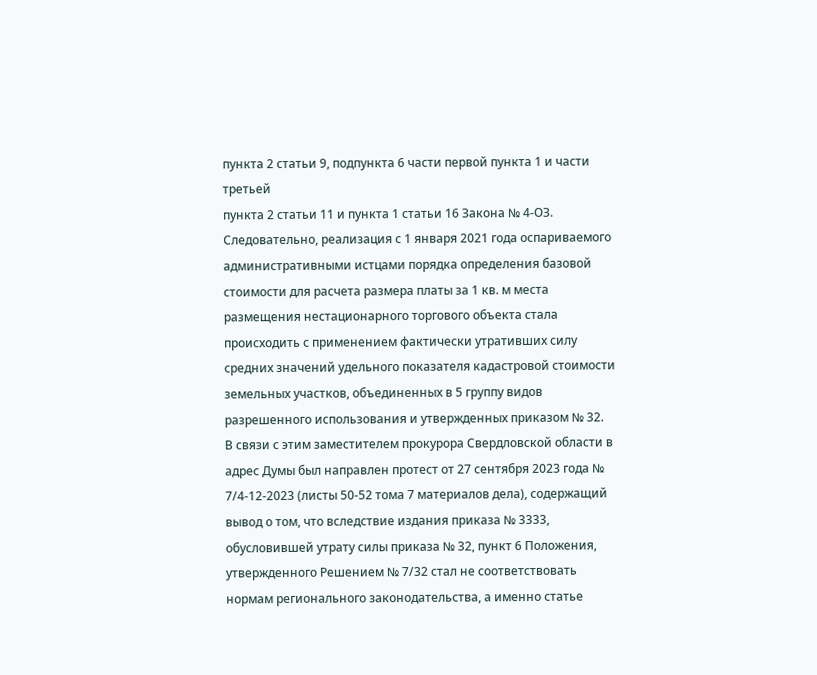пункта 2 статьи 9, подпункта 6 части первой пункта 1 и части третьей
пункта 2 статьи 11 и пункта 1 статьи 16 Закона № 4-ОЗ.
Следовательно, реализация с 1 января 2021 года оспариваемого административными истцами порядка определения базовой стоимости для расчета размера платы за 1 кв. м места размещения нестационарного торгового объекта стала происходить с применением фактически утративших силу средних значений удельного показателя кадастровой стоимости земельных участков, объединенных в 5 группу видов разрешенного использования и утвержденных приказом № 32.
В связи с этим заместителем прокурора Свердловской области в адрес Думы был направлен протест от 27 сентября 2023 года № 7/4-12-2023 (листы 50-52 тома 7 материалов дела), содержащий вывод о том, что вследствие издания приказа № 3333, обусловившей утрату силы приказа № 32, пункт 6 Положения, утвержденного Решением № 7/32 стал не соответствовать нормам регионального законодательства, а именно статье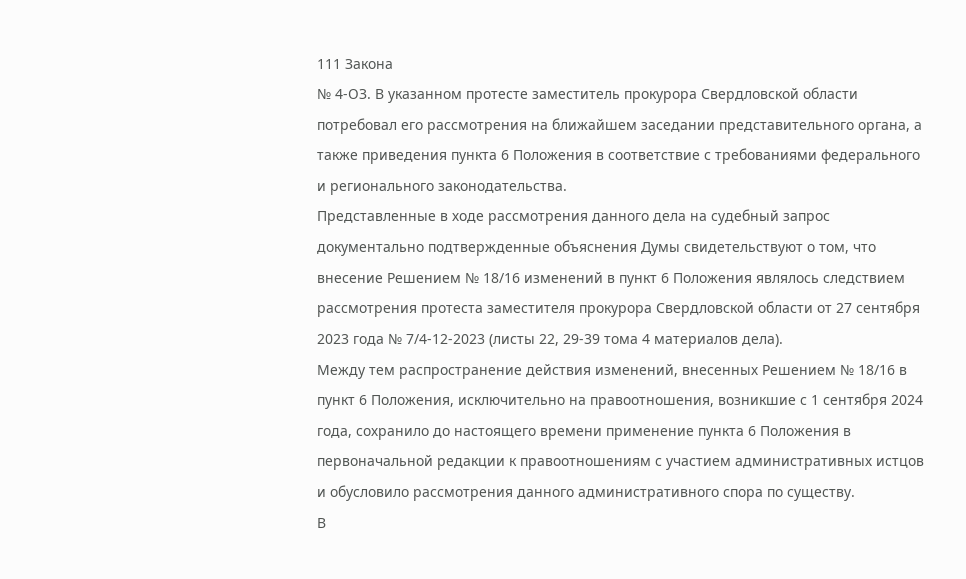111 Закона
№ 4-ОЗ. В указанном протесте заместитель прокурора Свердловской области потребовал его рассмотрения на ближайшем заседании представительного органа, а также приведения пункта 6 Положения в соответствие с требованиями федерального и регионального законодательства.
Представленные в ходе рассмотрения данного дела на судебный запрос документально подтвержденные объяснения Думы свидетельствуют о том, что внесение Решением № 18/16 изменений в пункт 6 Положения являлось следствием рассмотрения протеста заместителя прокурора Свердловской области от 27 сентября 2023 года № 7/4-12-2023 (листы 22, 29-39 тома 4 материалов дела).
Между тем распространение действия изменений, внесенных Решением № 18/16 в пункт 6 Положения, исключительно на правоотношения, возникшие с 1 сентября 2024 года, сохранило до настоящего времени применение пункта 6 Положения в первоначальной редакции к правоотношениям с участием административных истцов и обусловило рассмотрения данного административного спора по существу.
В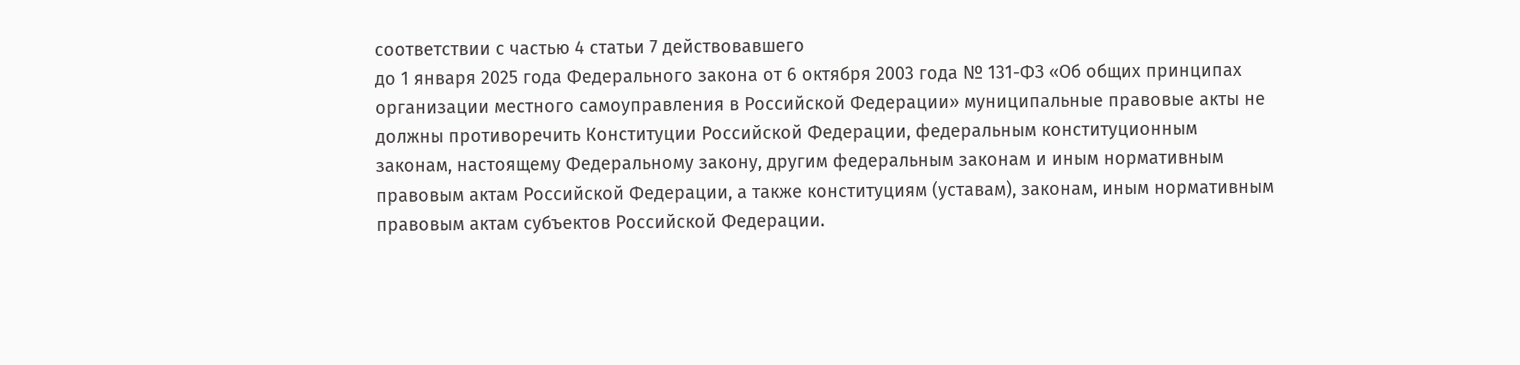соответствии с частью 4 статьи 7 действовавшего
до 1 января 2025 года Федерального закона от 6 октября 2003 года № 131-ФЗ «Об общих принципах организации местного самоуправления в Российской Федерации» муниципальные правовые акты не должны противоречить Конституции Российской Федерации, федеральным конституционным законам, настоящему Федеральному закону, другим федеральным законам и иным нормативным правовым актам Российской Федерации, а также конституциям (уставам), законам, иным нормативным правовым актам субъектов Российской Федерации.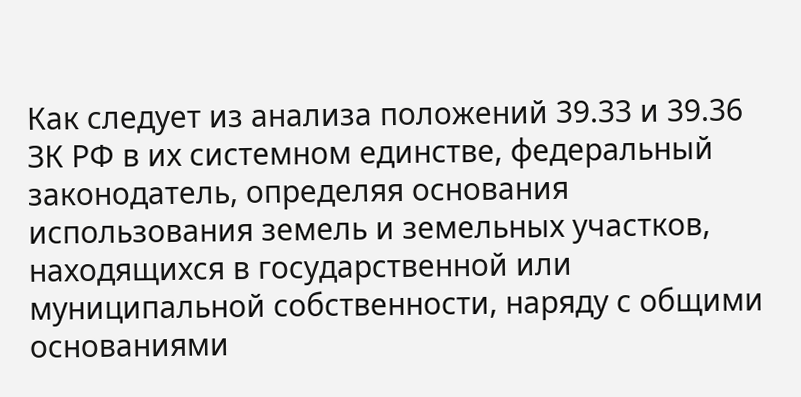Как следует из анализа положений 39.33 и 39.36 ЗК РФ в их системном единстве, федеральный законодатель, определяя основания использования земель и земельных участков, находящихся в государственной или муниципальной собственности, наряду с общими основаниями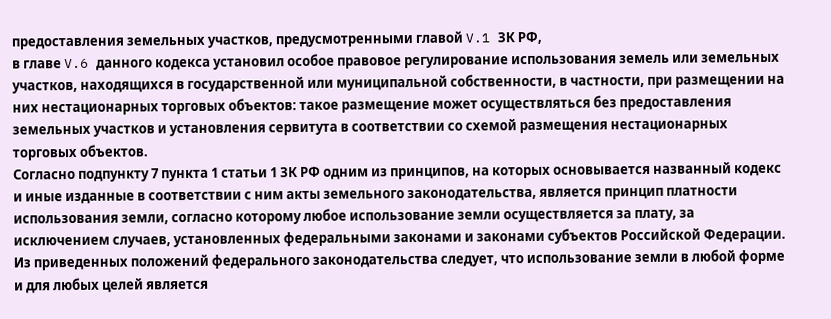предоставления земельных участков, предусмотренными главой V.1 ЗК РФ,
в главе V.6 данного кодекса установил особое правовое регулирование использования земель или земельных участков, находящихся в государственной или муниципальной собственности, в частности, при размещении на них нестационарных торговых объектов: такое размещение может осуществляться без предоставления земельных участков и установления сервитута в соответствии со схемой размещения нестационарных торговых объектов.
Согласно подпункту 7 пункта 1 статьи 1 ЗК РФ одним из принципов, на которых основывается названный кодекс и иные изданные в соответствии с ним акты земельного законодательства, является принцип платности использования земли, согласно которому любое использование земли осуществляется за плату, за исключением случаев, установленных федеральными законами и законами субъектов Российской Федерации.
Из приведенных положений федерального законодательства следует, что использование земли в любой форме и для любых целей является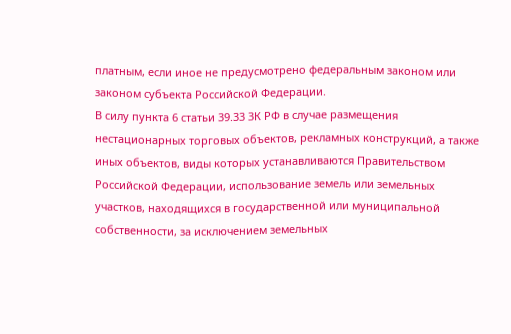платным, если иное не предусмотрено федеральным законом или законом субъекта Российской Федерации.
В силу пункта 6 статьи 39.33 ЗК РФ в случае размещения нестационарных торговых объектов, рекламных конструкций, а также иных объектов, виды которых устанавливаются Правительством Российской Федерации, использование земель или земельных участков, находящихся в государственной или муниципальной собственности, за исключением земельных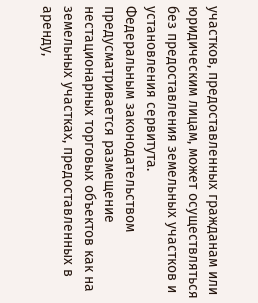участков, предоставленных гражданам или юридическим лицам, может осуществляться без предоставления земельных участков и установления сервитута.
Федеральным законодательством предусматривается размещение нестационарных торговых объектов как на земельных участках, предоставленных в аренду,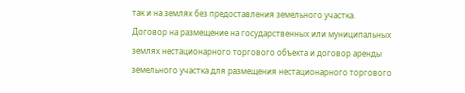так и на землях без предоставления земельного участка.
Договор на размещение на государственных или муниципальных землях нестационарного торгового объекта и договор аренды земельного участка для размещения нестационарного торгового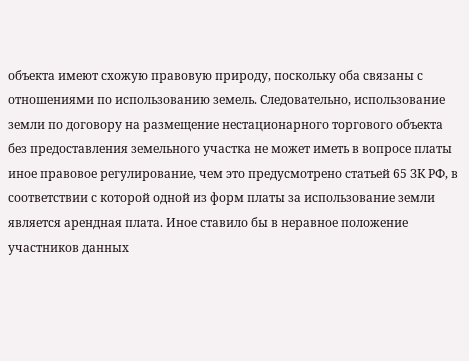объекта имеют схожую правовую природу, поскольку оба связаны с отношениями по использованию земель. Следовательно, использование земли по договору на размещение нестационарного торгового объекта без предоставления земельного участка не может иметь в вопросе платы иное правовое регулирование, чем это предусмотрено статьей 65 ЗК РФ, в соответствии с которой одной из форм платы за использование земли является арендная плата. Иное ставило бы в неравное положение участников данных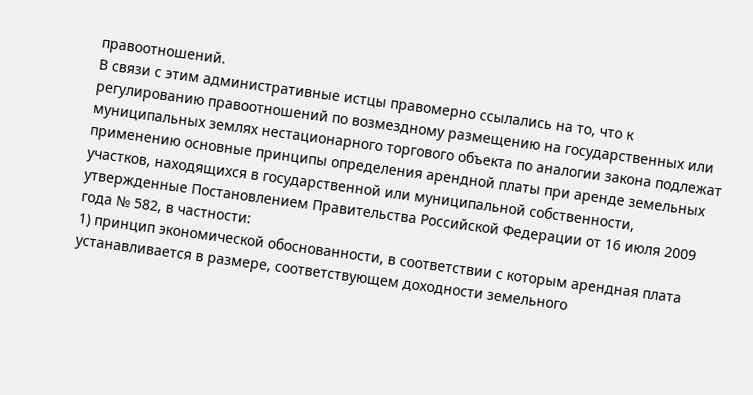правоотношений.
В связи с этим административные истцы правомерно ссылались на то, что к регулированию правоотношений по возмездному размещению на государственных или муниципальных землях нестационарного торгового объекта по аналогии закона подлежат применению основные принципы определения арендной платы при аренде земельных участков, находящихся в государственной или муниципальной собственности, утвержденные Постановлением Правительства Российской Федерации от 16 июля 2009 года № 582, в частности:
1) принцип экономической обоснованности, в соответствии с которым арендная плата устанавливается в размере, соответствующем доходности земельного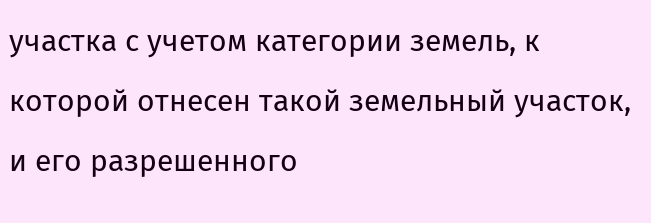участка с учетом категории земель, к которой отнесен такой земельный участок, и его разрешенного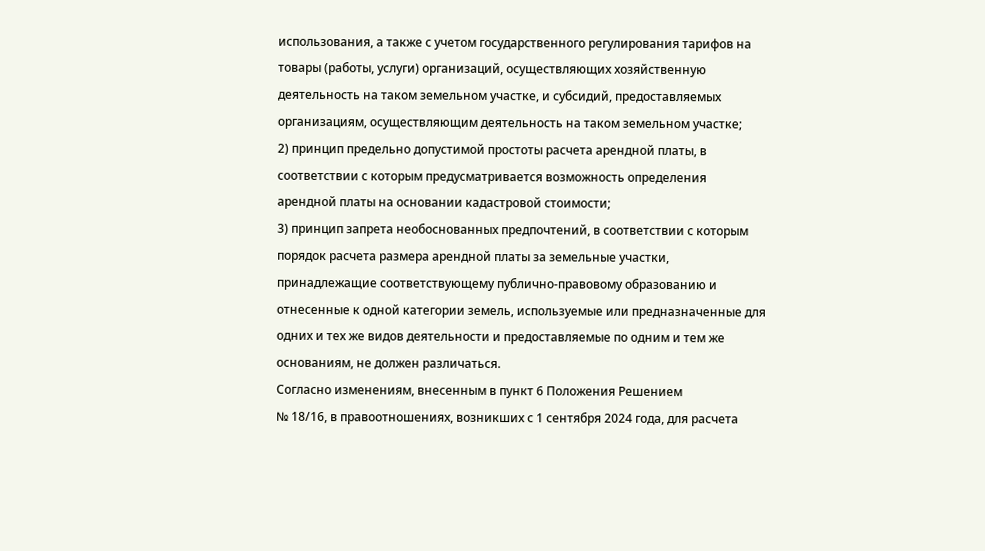использования, а также с учетом государственного регулирования тарифов на товары (работы, услуги) организаций, осуществляющих хозяйственную деятельность на таком земельном участке, и субсидий, предоставляемых организациям, осуществляющим деятельность на таком земельном участке;
2) принцип предельно допустимой простоты расчета арендной платы, в соответствии с которым предусматривается возможность определения арендной платы на основании кадастровой стоимости;
3) принцип запрета необоснованных предпочтений, в соответствии с которым порядок расчета размера арендной платы за земельные участки, принадлежащие соответствующему публично-правовому образованию и отнесенные к одной категории земель, используемые или предназначенные для одних и тех же видов деятельности и предоставляемые по одним и тем же основаниям, не должен различаться.
Согласно изменениям, внесенным в пункт 6 Положения Решением
№ 18/16, в правоотношениях, возникших с 1 сентября 2024 года, для расчета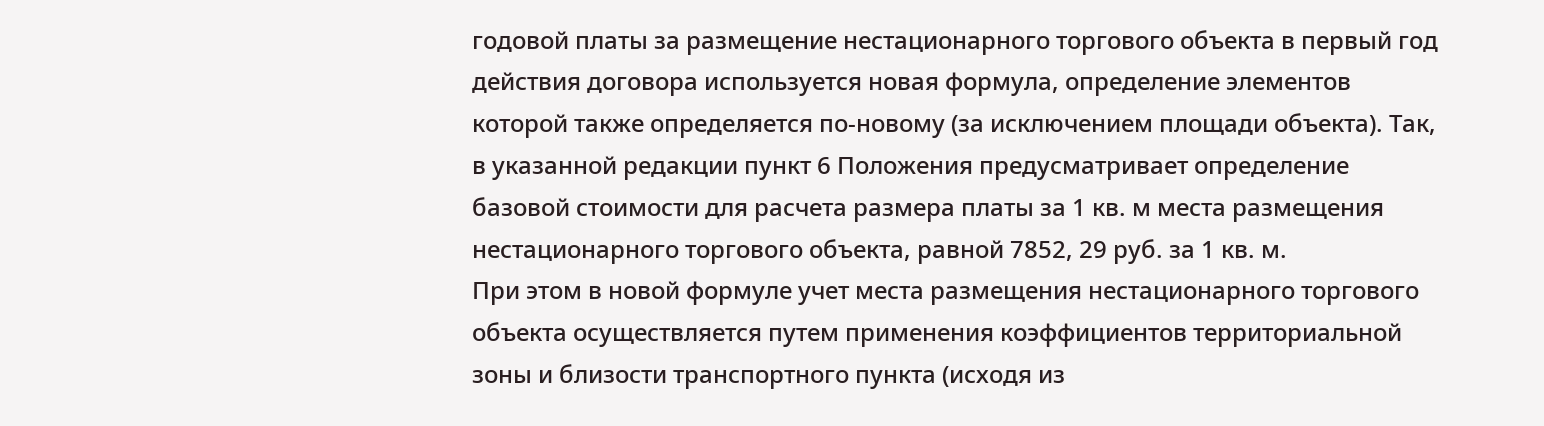годовой платы за размещение нестационарного торгового объекта в первый год действия договора используется новая формула, определение элементов которой также определяется по-новому (за исключением площади объекта). Так, в указанной редакции пункт 6 Положения предусматривает определение базовой стоимости для расчета размера платы за 1 кв. м места размещения нестационарного торгового объекта, равной 7852, 29 руб. за 1 кв. м.
При этом в новой формуле учет места размещения нестационарного торгового объекта осуществляется путем применения коэффициентов территориальной зоны и близости транспортного пункта (исходя из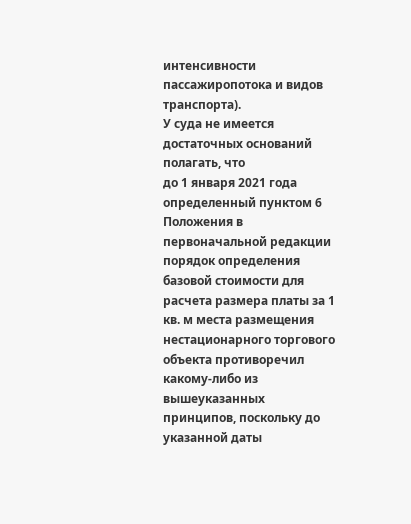интенсивности пассажиропотока и видов транспорта).
У суда не имеется достаточных оснований полагать, что
до 1 января 2021 года определенный пунктом 6 Положения в первоначальной редакции порядок определения базовой стоимости для расчета размера платы за 1 кв. м места размещения нестационарного торгового объекта противоречил какому-либо из вышеуказанных принципов, поскольку до указанной даты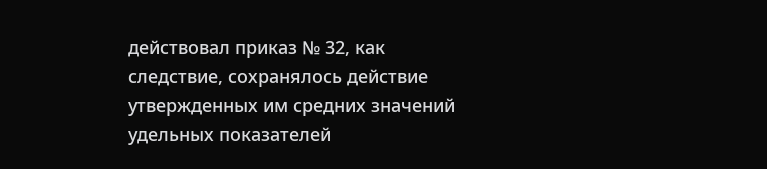действовал приказ № 32, как следствие, сохранялось действие утвержденных им средних значений удельных показателей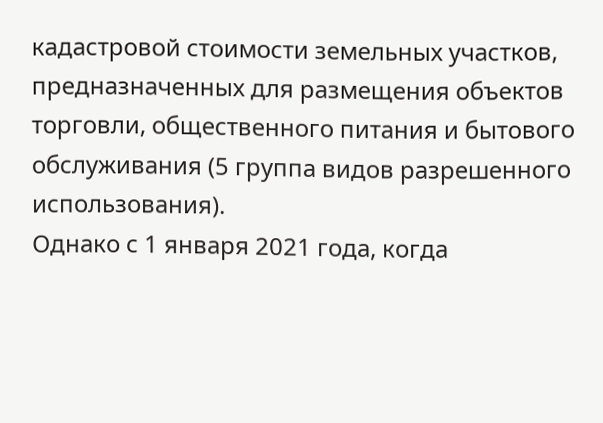кадастровой стоимости земельных участков, предназначенных для размещения объектов торговли, общественного питания и бытового обслуживания (5 группа видов разрешенного использования).
Однако с 1 января 2021 года, когда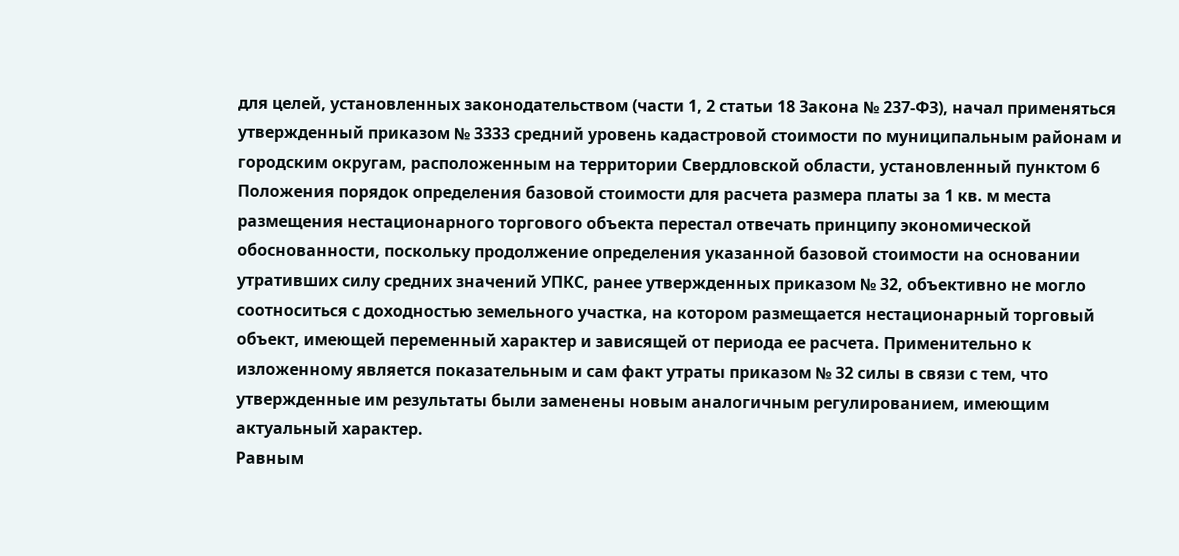для целей, установленных законодательством (части 1, 2 статьи 18 Закона № 237-ФЗ), начал применяться утвержденный приказом № 3333 средний уровень кадастровой стоимости по муниципальным районам и городским округам, расположенным на территории Свердловской области, установленный пунктом 6 Положения порядок определения базовой стоимости для расчета размера платы за 1 кв. м места размещения нестационарного торгового объекта перестал отвечать принципу экономической обоснованности, поскольку продолжение определения указанной базовой стоимости на основании утративших силу средних значений УПКС, ранее утвержденных приказом № 32, объективно не могло соотноситься с доходностью земельного участка, на котором размещается нестационарный торговый объект, имеющей переменный характер и зависящей от периода ее расчета. Применительно к изложенному является показательным и сам факт утраты приказом № 32 силы в связи с тем, что утвержденные им результаты были заменены новым аналогичным регулированием, имеющим актуальный характер.
Равным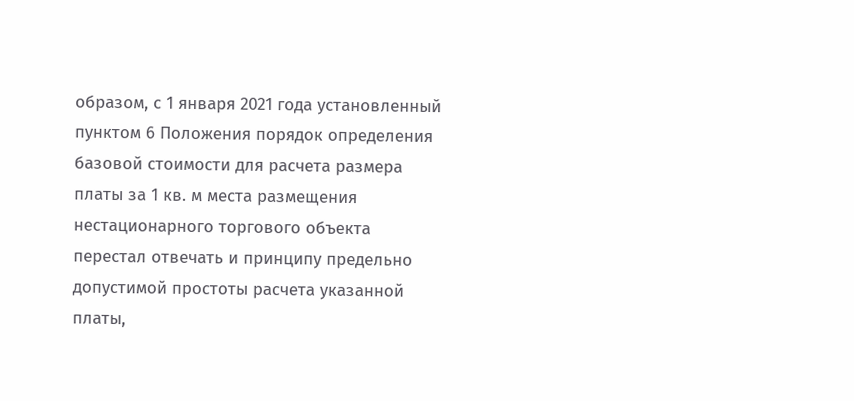образом, с 1 января 2021 года установленный пунктом 6 Положения порядок определения базовой стоимости для расчета размера платы за 1 кв. м места размещения нестационарного торгового объекта перестал отвечать и принципу предельно допустимой простоты расчета указанной платы,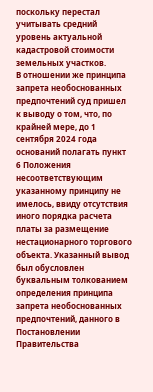поскольку перестал учитывать средний уровень актуальной кадастровой стоимости земельных участков.
В отношении же принципа запрета необоснованных предпочтений суд пришел к выводу о том, что, по крайней мере, до 1 сентября 2024 года оснований полагать пункт 6 Положения несоответствующим указанному принципу не имелось, ввиду отсутствия иного порядка расчета платы за размещение нестационарного торгового объекта. Указанный вывод был обусловлен буквальным толкованием определения принципа запрета необоснованных предпочтений, данного в Постановлении Правительства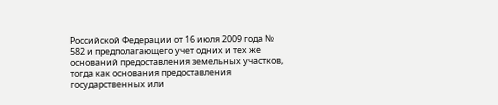Российской Федерации от 16 июля 2009 года № 582 и предполагающего учет одних и тех же оснований предоставления земельных участков, тогда как основания предоставления государственных или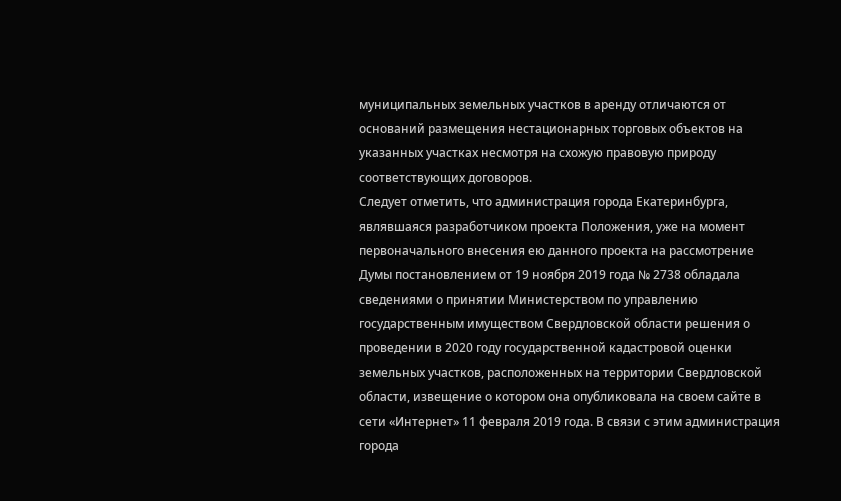муниципальных земельных участков в аренду отличаются от оснований размещения нестационарных торговых объектов на указанных участках несмотря на схожую правовую природу соответствующих договоров.
Следует отметить, что администрация города Екатеринбурга, являвшаяся разработчиком проекта Положения, уже на момент первоначального внесения ею данного проекта на рассмотрение Думы постановлением от 19 ноября 2019 года № 2738 обладала сведениями о принятии Министерством по управлению государственным имуществом Свердловской области решения о проведении в 2020 году государственной кадастровой оценки земельных участков, расположенных на территории Свердловской области, извещение о котором она опубликовала на своем сайте в сети «Интернет» 11 февраля 2019 года. В связи с этим администрация города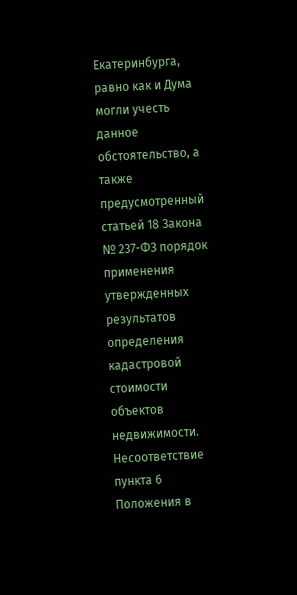Екатеринбурга, равно как и Дума могли учесть данное обстоятельство, а также предусмотренный статьей 18 Закона № 237-ФЗ порядок применения утвержденных результатов определения кадастровой стоимости объектов недвижимости.
Несоответствие пункта 6 Положения в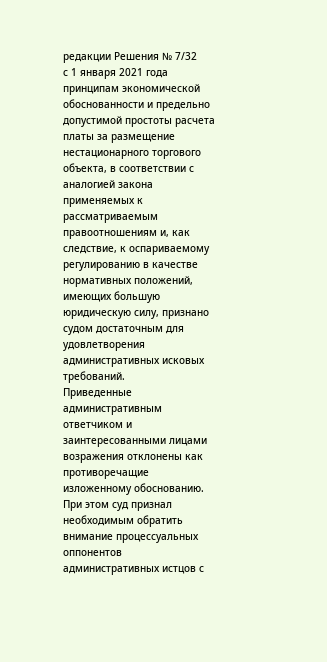редакции Решения № 7/32
с 1 января 2021 года принципам экономической обоснованности и предельно допустимой простоты расчета платы за размещение нестационарного торгового объекта, в соответствии с аналогией закона применяемых к рассматриваемым правоотношениям и, как следствие, к оспариваемому регулированию в качестве нормативных положений, имеющих большую юридическую силу, признано судом достаточным для удовлетворения административных исковых требований.
Приведенные административным ответчиком и заинтересованными лицами возражения отклонены как противоречащие изложенному обоснованию.
При этом суд признал необходимым обратить внимание процессуальных оппонентов административных истцов с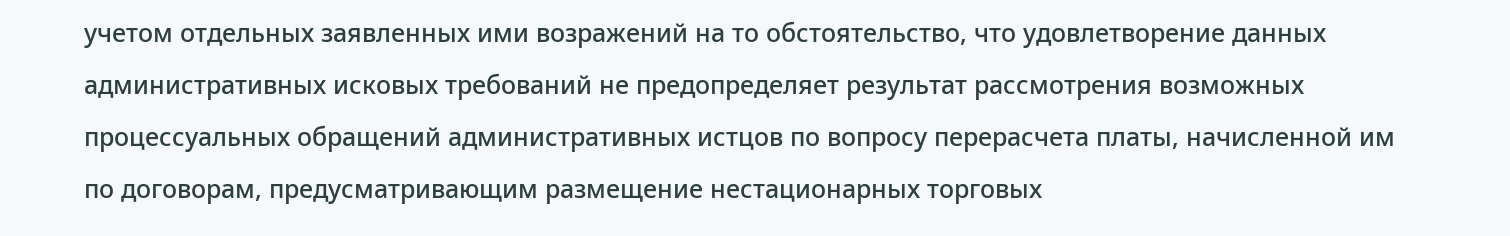учетом отдельных заявленных ими возражений на то обстоятельство, что удовлетворение данных административных исковых требований не предопределяет результат рассмотрения возможных процессуальных обращений административных истцов по вопросу перерасчета платы, начисленной им по договорам, предусматривающим размещение нестационарных торговых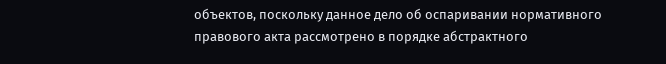объектов, поскольку данное дело об оспаривании нормативного правового акта рассмотрено в порядке абстрактного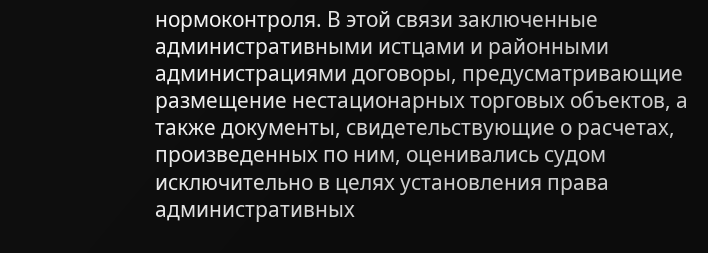нормоконтроля. В этой связи заключенные административными истцами и районными администрациями договоры, предусматривающие размещение нестационарных торговых объектов, а также документы, свидетельствующие о расчетах, произведенных по ним, оценивались судом исключительно в целях установления права административных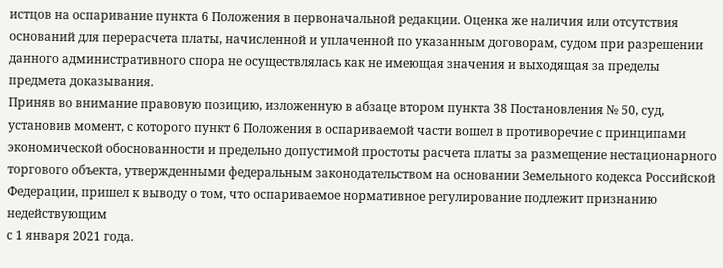истцов на оспаривание пункта 6 Положения в первоначальной редакции. Оценка же наличия или отсутствия оснований для перерасчета платы, начисленной и уплаченной по указанным договорам, судом при разрешении данного административного спора не осуществлялась как не имеющая значения и выходящая за пределы предмета доказывания.
Приняв во внимание правовую позицию, изложенную в абзаце втором пункта 38 Постановления № 50, суд, установив момент, с которого пункт 6 Положения в оспариваемой части вошел в противоречие с принципами экономической обоснованности и предельно допустимой простоты расчета платы за размещение нестационарного торгового объекта, утвержденными федеральным законодательством на основании Земельного кодекса Российской Федерации, пришел к выводу о том, что оспариваемое нормативное регулирование подлежит признанию недействующим
с 1 января 2021 года.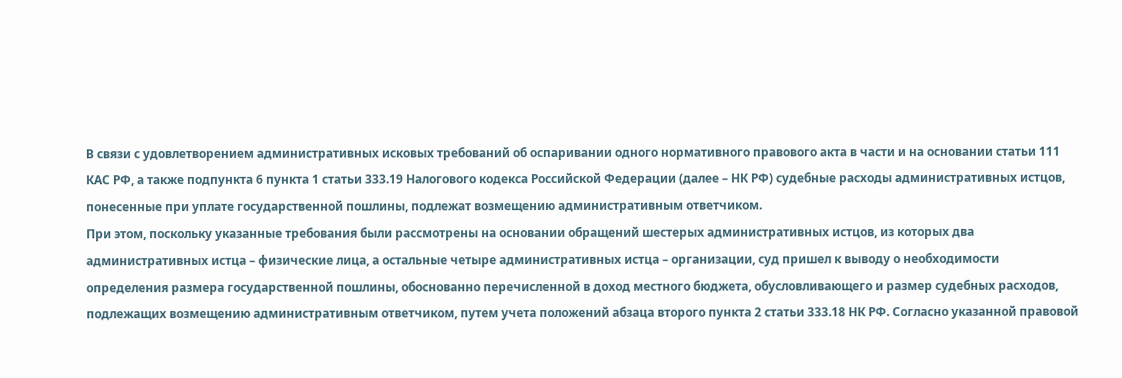В связи с удовлетворением административных исковых требований об оспаривании одного нормативного правового акта в части и на основании статьи 111 КАС РФ, а также подпункта 6 пункта 1 статьи 333.19 Налогового кодекса Российской Федерации (далее – НК РФ) судебные расходы административных истцов, понесенные при уплате государственной пошлины, подлежат возмещению административным ответчиком.
При этом, поскольку указанные требования были рассмотрены на основании обращений шестерых административных истцов, из которых два административных истца – физические лица, а остальные четыре административных истца – организации, суд пришел к выводу о необходимости определения размера государственной пошлины, обоснованно перечисленной в доход местного бюджета, обусловливающего и размер судебных расходов, подлежащих возмещению административным ответчиком, путем учета положений абзаца второго пункта 2 статьи 333.18 НК РФ. Согласно указанной правовой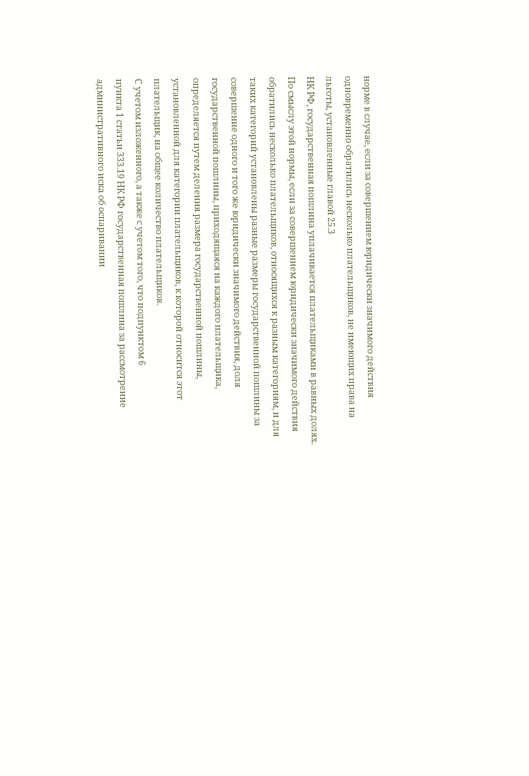норме в случае, если за совершением юридически значимого действия одновременно обратились несколько плательщиков, не имеющих права на льготы, установленные главой 25.3
НК РФ, государственная пошлина уплачивается плательщиками в равных долях. По смыслу этой нормы, если за совершением юридически значимого действия обратились несколько плательщиков, относящихся к разным категориям, и для таких категорий установлены разные размеры государственной пошлины за совершение одного и того же юридически значимого действия, доля государственной пошлины, приходящаяся на каждого плательщика, определяется путем деления размера государственной пошлины, установленной для категории плательщиков, к которой относится этот плательщик, на общее количество плательщиков.
С учетом изложенного, а также с учетом того, что подпунктом 6
пункта 1 статьи 333.19 НК РФ государственная пошлина за рассмотрение административного иска об оспаривании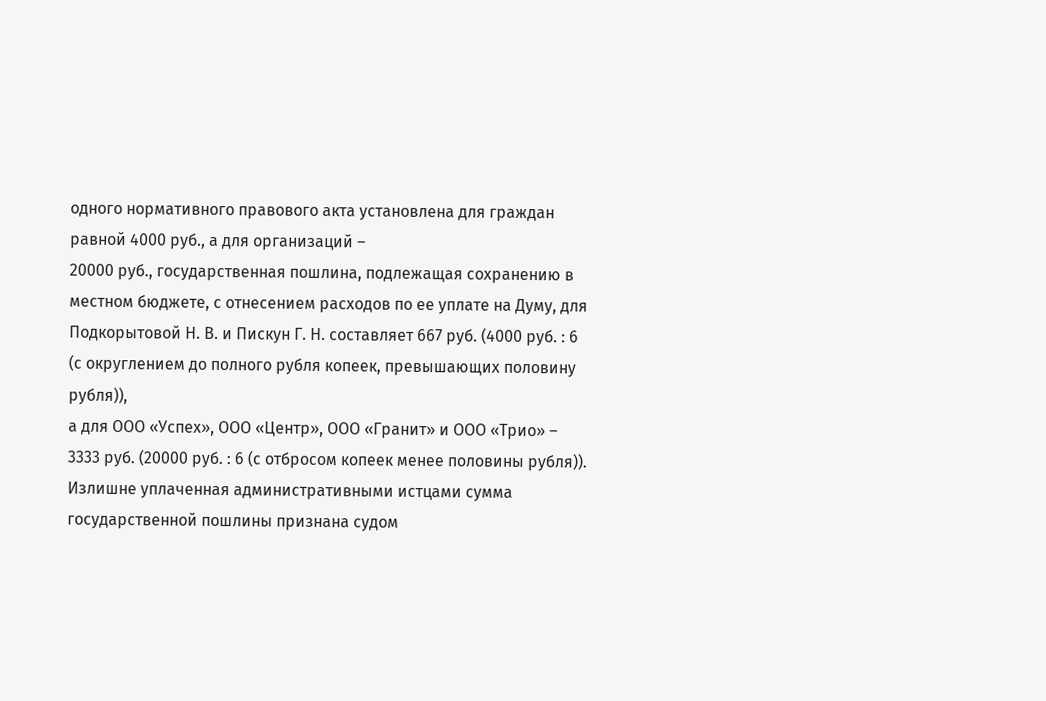одного нормативного правового акта установлена для граждан равной 4000 руб., а для организаций –
20000 руб., государственная пошлина, подлежащая сохранению в местном бюджете, с отнесением расходов по ее уплате на Думу, для
Подкорытовой Н. В. и Пискун Г. Н. составляет 667 руб. (4000 руб. : 6
(с округлением до полного рубля копеек, превышающих половину рубля)),
а для ООО «Успех», ООО «Центр», ООО «Гранит» и ООО «Трио» –
3333 руб. (20000 руб. : 6 (с отбросом копеек менее половины рубля)).
Излишне уплаченная административными истцами сумма государственной пошлины признана судом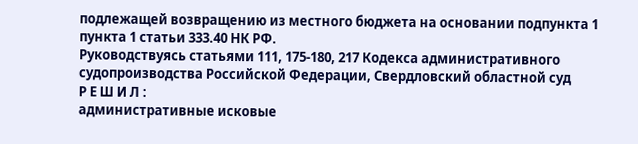подлежащей возвращению из местного бюджета на основании подпункта 1 пункта 1 статьи 333.40 НК РФ.
Руководствуясь статьями 111, 175-180, 217 Кодекса административного судопроизводства Российской Федерации, Свердловский областной суд
Р Е Ш И Л :
административные исковые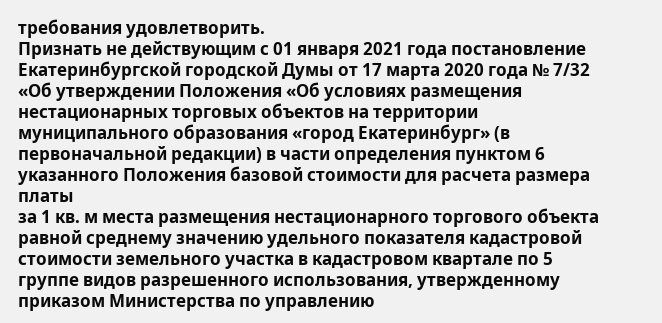требования удовлетворить.
Признать не действующим с 01 января 2021 года постановление Екатеринбургской городской Думы от 17 марта 2020 года № 7/32 «Об утверждении Положения «Об условиях размещения нестационарных торговых объектов на территории муниципального образования «город Екатеринбург» (в первоначальной редакции) в части определения пунктом 6 указанного Положения базовой стоимости для расчета размера платы
за 1 кв. м места размещения нестационарного торгового объекта равной среднему значению удельного показателя кадастровой стоимости земельного участка в кадастровом квартале по 5 группе видов разрешенного использования, утвержденному приказом Министерства по управлению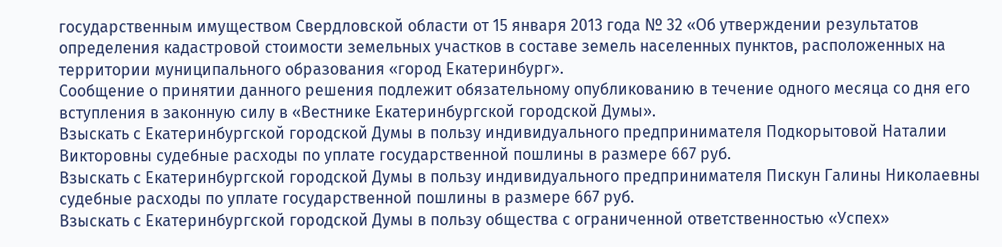государственным имуществом Свердловской области от 15 января 2013 года № 32 «Об утверждении результатов определения кадастровой стоимости земельных участков в составе земель населенных пунктов, расположенных на территории муниципального образования «город Екатеринбург».
Сообщение о принятии данного решения подлежит обязательному опубликованию в течение одного месяца со дня его вступления в законную силу в «Вестнике Екатеринбургской городской Думы».
Взыскать с Екатеринбургской городской Думы в пользу индивидуального предпринимателя Подкорытовой Наталии Викторовны судебные расходы по уплате государственной пошлины в размере 667 руб.
Взыскать с Екатеринбургской городской Думы в пользу индивидуального предпринимателя Пискун Галины Николаевны судебные расходы по уплате государственной пошлины в размере 667 руб.
Взыскать с Екатеринбургской городской Думы в пользу общества с ограниченной ответственностью «Успех»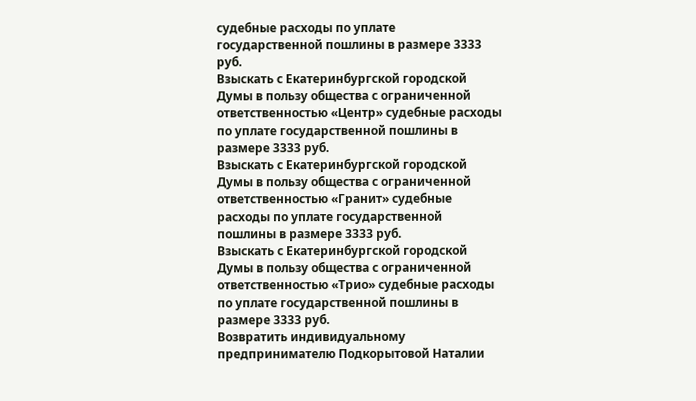судебные расходы по уплате государственной пошлины в размере 3333 руб.
Взыскать с Екатеринбургской городской Думы в пользу общества с ограниченной ответственностью «Центр» судебные расходы по уплате государственной пошлины в размере 3333 руб.
Взыскать с Екатеринбургской городской Думы в пользу общества с ограниченной ответственностью «Гранит» судебные расходы по уплате государственной пошлины в размере 3333 руб.
Взыскать с Екатеринбургской городской Думы в пользу общества с ограниченной ответственностью «Трио» судебные расходы по уплате государственной пошлины в размере 3333 руб.
Возвратить индивидуальному предпринимателю Подкорытовой Наталии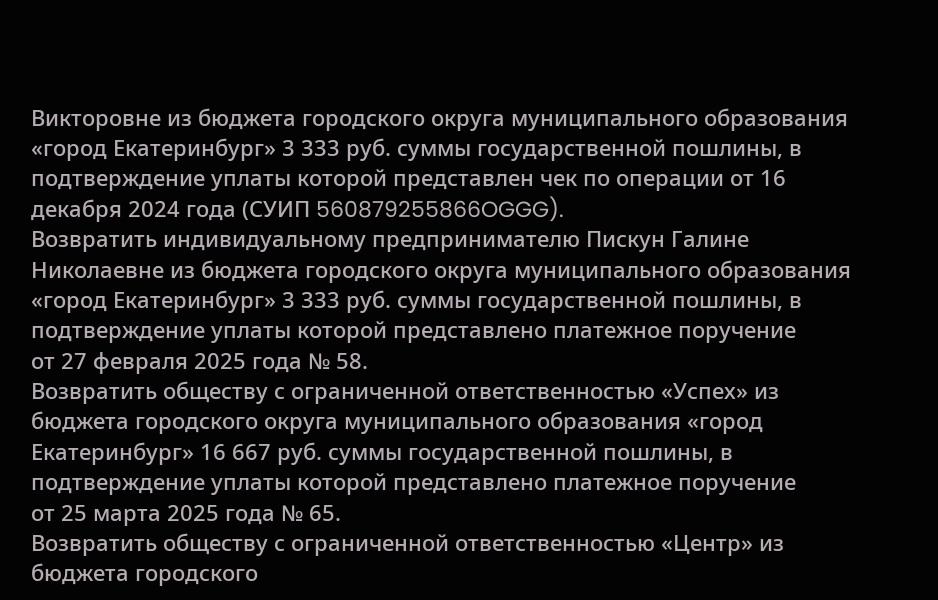Викторовне из бюджета городского округа муниципального образования «город Екатеринбург» 3 333 руб. суммы государственной пошлины, в подтверждение уплаты которой представлен чек по операции от 16 декабря 2024 года (СУИП 560879255866OGGG).
Возвратить индивидуальному предпринимателю Пискун Галине Николаевне из бюджета городского округа муниципального образования «город Екатеринбург» 3 333 руб. суммы государственной пошлины, в подтверждение уплаты которой представлено платежное поручение
от 27 февраля 2025 года № 58.
Возвратить обществу с ограниченной ответственностью «Успех» из бюджета городского округа муниципального образования «город Екатеринбург» 16 667 руб. суммы государственной пошлины, в подтверждение уплаты которой представлено платежное поручение
от 25 марта 2025 года № 65.
Возвратить обществу с ограниченной ответственностью «Центр» из бюджета городского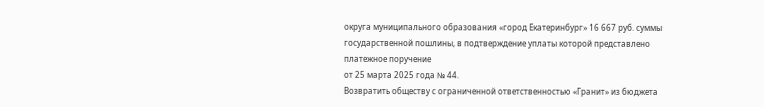округа муниципального образования «город Екатеринбург» 16 667 руб. суммы государственной пошлины, в подтверждение уплаты которой представлено платежное поручение
от 25 марта 2025 года № 44.
Возвратить обществу с ограниченной ответственностью «Гранит» из бюджета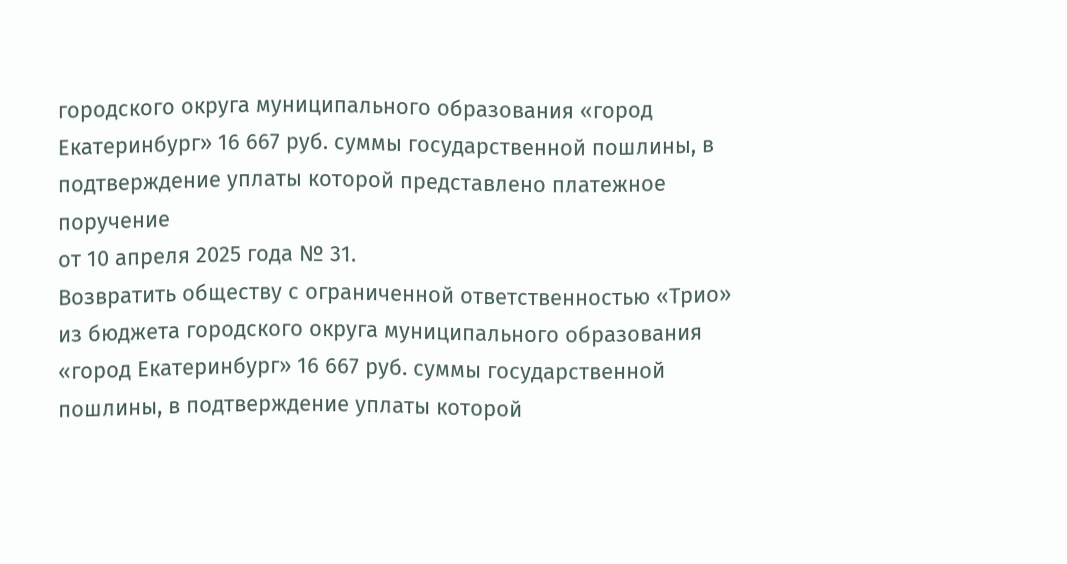городского округа муниципального образования «город Екатеринбург» 16 667 руб. суммы государственной пошлины, в подтверждение уплаты которой представлено платежное поручение
от 10 апреля 2025 года № 31.
Возвратить обществу с ограниченной ответственностью «Трио» из бюджета городского округа муниципального образования «город Екатеринбург» 16 667 руб. суммы государственной пошлины, в подтверждение уплаты которой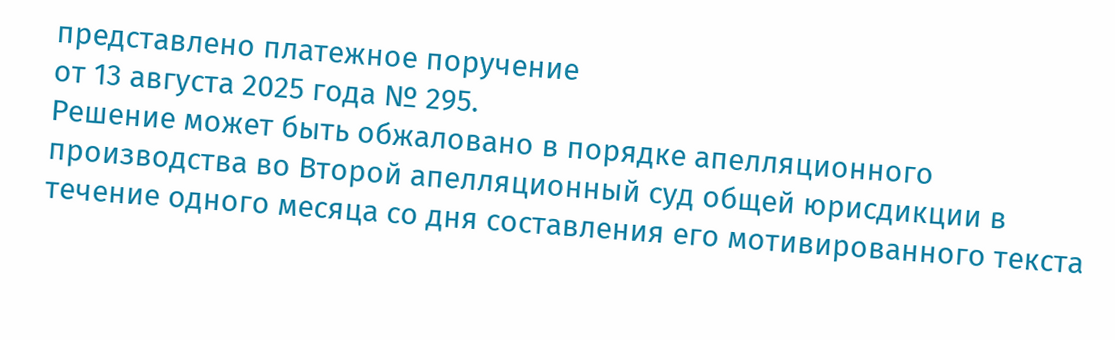представлено платежное поручение
от 13 августа 2025 года № 295.
Решение может быть обжаловано в порядке апелляционного производства во Второй апелляционный суд общей юрисдикции в течение одного месяца со дня составления его мотивированного текста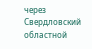через Свердловский областной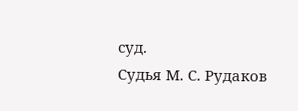суд.
Судья М. С. Рудаков